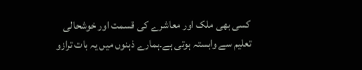کسی بھی ملک اور معاشرے کی قسمت اور خوشحالی تعلیم سے وابستہ ہوتی ہے۔ہمارے ذہنوں میں یہ بات ترازو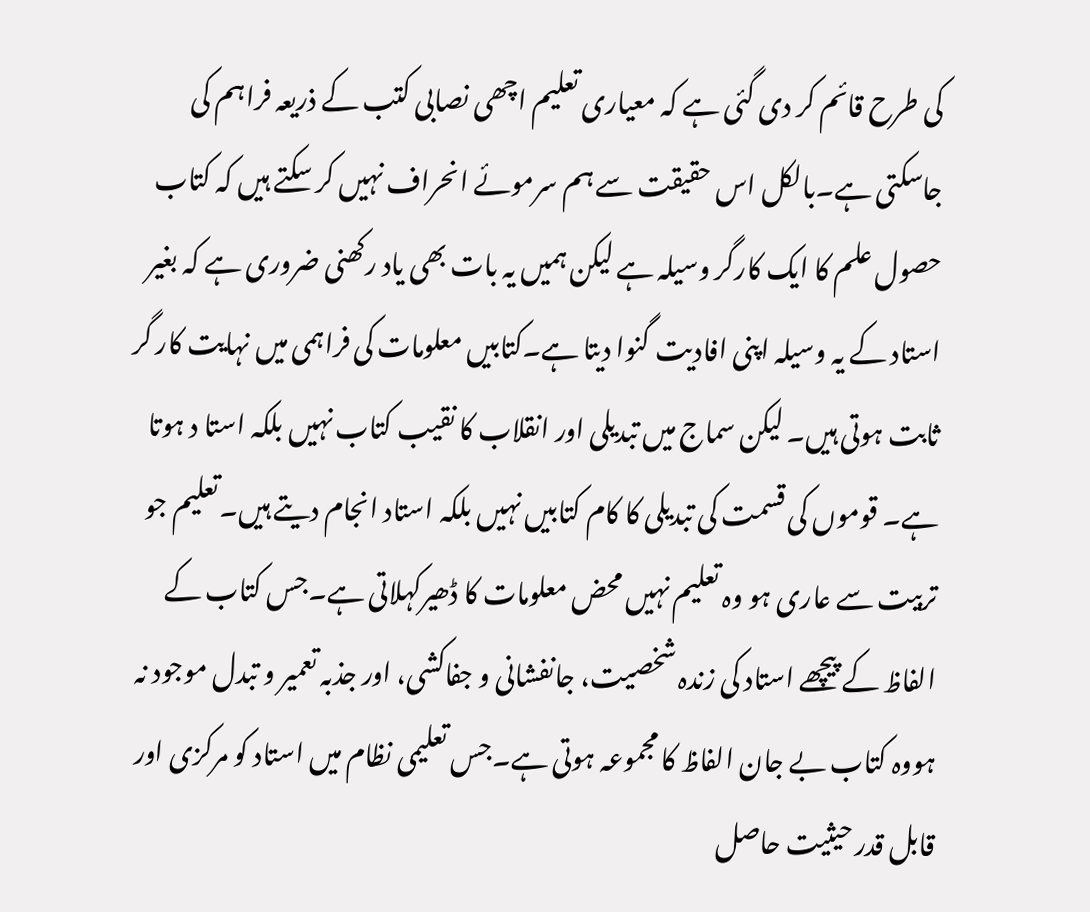کی طرح قائم کر دی گئی ہے کہ معیاری تعلیم اچھی نصابی کتب کے ذریعہ فراہم کی جاسکتی ہے۔بالکل اس حقیقت سے ہم سرموئے انحراف نہیں کر سکتے ہیں کہ کتاب حصول علم کا ایک کارگر وسیلہ ہے لیکن ہمیں یہ بات بھی یاد رکھنی ضروری ہے کہ بغیر استاد کے یہ وسیلہ اپنی افادیت گنوا دیتا ہے۔کتابیں معلومات کی فراہمی میں نہایت کار گر ثابت ہوتی ہیں۔ لیکن سماج میں تبدیلی اور انقلاب کا نقیب کتاب نہیں بلکہ استا د ہوتا ہے۔ قوموں کی قسمت کی تبدیلی کا کام کتابیں نہیں بلکہ استاد انجام دیتے ہیں۔تعلیم جو تربیت سے عاری ہو وہ تعلیم نہیں محض معلومات کا ڈھیرکہلاتی ہے۔جس کتاب کے الفاظ کے پیچھے استاد کی زندہ شخصیت، جانفشانی و جفاکشی، اور جذبہ تعمیر و تبدل موجود نہ ہووہ کتاب بے جان الفاظ کا مجموعہ ہوتی ہے۔جس تعلیمی نظام میں استاد کو مرکزی اور قابل قدر حیثیت حاصل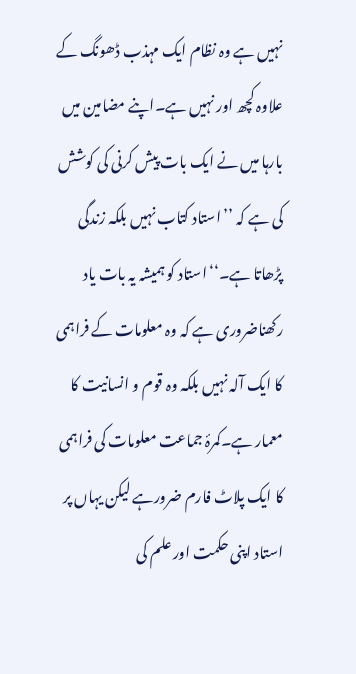نہیں ہے وہ نظام ایک مہذب ڈھونگ کے علاوہ کچھ اور نہیں ہے۔اپنے مضامین میں بارہا میں نے ایک بات پیش کرنی کی کوشش کی ہے کہ ’’استاد کتاب نہیں بلکہ زندگی پڑھاتا ہے۔‘‘استاد کو ہمیشہ یہ بات یاد رکھناضروری ہے کہ وہ معلومات کے فراہمی کا ایک آلہ نہیں بلکہ وہ قوم و انسانیت کا معمار ہے۔کمرۂ جماعت معلومات کی فراہمی کا ایک پلاٹ فارم ضرورہے لیکن یہاں پر استاد اپنی حکمت اور علم کی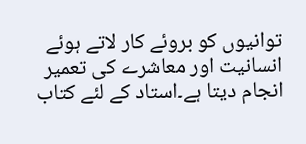توانیوں کو بروئے کار لاتے ہوئے انسانیت اور معاشرے کی تعمیر انجام دیتا ہے۔استاد کے لئے کتاب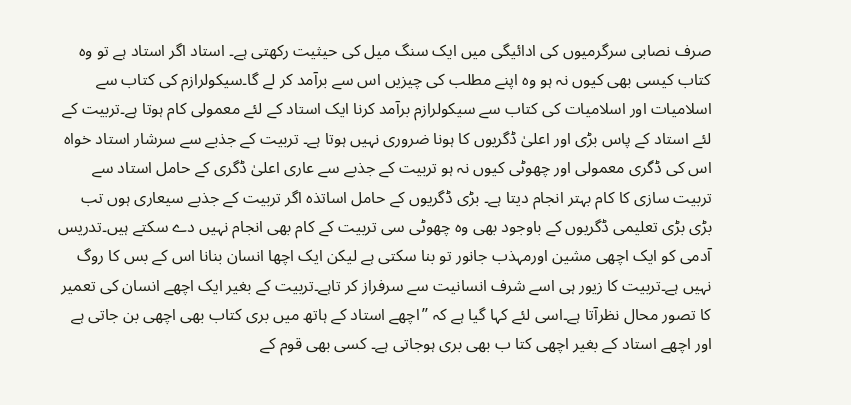صرف نصابی سرگرمیوں کی ادائیگی میں ایک سنگ میل کی حیثیت رکھتی ہے۔ استاد اگر استاد ہے تو وہ کتاب کیسی بھی کیوں نہ ہو وہ اپنے مطلب کی چیزیں اس سے برآمد کر لے گا۔سیکولرازم کی کتاب سے اسلامیات اور اسلامیات کی کتاب سے سیکولرازم برآمد کرنا ایک استاد کے لئے معمولی کام ہوتا ہے۔تربیت کے لئے استاد کے پاس بڑی اور اعلیٰ ڈگریوں کا ہونا ضروری نہیں ہوتا ہے۔ تربیت کے جذبے سے سرشار استاد خواہ اس کی ڈگری معمولی اور چھوٹی کیوں نہ ہو تربیت کے جذبے سے عاری اعلیٰ ڈگری کے حامل استاد سے تربیت سازی کا کام بہتر انجام دیتا ہے۔ بڑی ڈگریوں کے حامل اساتذہ اگر تربیت کے جذبے سیعاری ہوں تب بڑی بڑی تعلیمی ڈگریوں کے باوجود بھی وہ چھوٹی سی تربیت کے کام بھی انجام نہیں دے سکتے ہیں۔تدریس آدمی کو ایک اچھی مشین اورمہذب جانور تو بنا سکتی ہے لیکن ایک اچھا انسان بنانا اس کے بس کا روگ نہیں ہے۔تربیت کا زیور ہی اسے شرف انسانیت سے سرفراز کر تاہے۔تربیت کے بغیر ایک اچھے انسان کی تعمیر کا تصور محال نظرآتا ہے۔اسی لئے کہا گیا ہے کہ ’’اچھے استاد کے ہاتھ میں بری کتاب بھی اچھی بن جاتی ہے اور اچھے استاد کے بغیر اچھی کتا ب بھی بری ہوجاتی ہے۔ کسی بھی قوم کے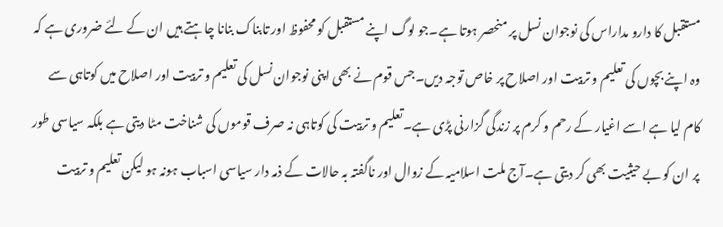مستقبل کا دارو مداراس کی نوجوان نسل پر منحصر ہوتا ہے۔جو لوگ اپنے مستقبل کو محفوظ اور تابناک بنانا چاہتے ہیں ان کے لئے ضروری ہے کہ وہ اپنے بچوں کی تعلیم و تربیت اور اصلاح پر خاص توجہ دیں۔جس قوم نے بھی اپنی نوجوان نسل کی تعلیم و تربیت اور اصلاح میں کوتاہی سے کام لیا ہے اسے اغیار کے رحم و کرم پر زندگی گزارنی پڑی ہے۔تعلیم و تربیت کی کوتاہی نہ صرف قوموں کی شناخت مٹا دیتی ہے بلکہ سیاسی طور پر ان کو بے حیثیت بھی کر دیتی ہے۔آج ملت اسلامیہ کے زوال اور ناگفتہ بہ حالات کے ذمہ دار سیاسی اسباب ہونہ ہو لیکن تعلیم و تربیت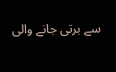سے برتی جانے والی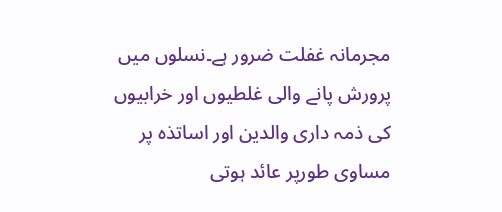مجرمانہ غفلت ضرور ہے۔نسلوں میں پرورش پانے والی غلطیوں اور خرابیوں کی ذمہ داری والدین اور اساتذہ پر مساوی طورپر عائد ہوتی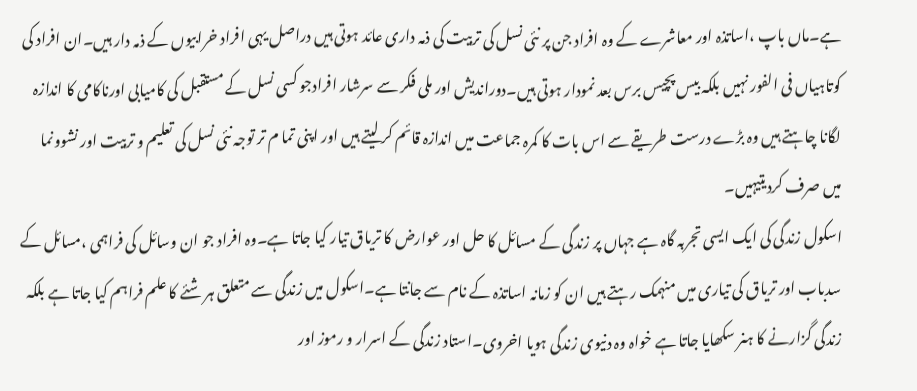ہے۔ماں باپ ،اساتذہ اور معاشرے کے وہ افراد جن پر نئی نسل کی تربیت کی ذمہ داری عائد ہوتی ہیں دراصل یہی افراد خرابیوں کے ذمہ دار ہیں۔ان افراد کی کوتاہیاں فی الفور نہیں بلکہ بیس پچیس برس بعد نمودار ہوتی ہیں۔دوراندیش اور ملی فکر سے سرشار افرادجو کسی نسل کے مستقبل کی کامیابی اورناکامی کا اندازہ لگانا چاہتے ہیں وہ بڑے درست طریقے سے اس بات کا کمرہ جماعت میں اندازہ قائم کر لیتے ہیں اور اپنی تما م تر توجہ نئی نسل کی تعلیم و تربیت اور نشوونما میں صرف کردیتیہیں۔
اسکول زندگی کی ایک ایسی تجربہ گاہ ہے جہاں پر زندگی کے مسائل کا حل اور عوارض کا تریاق تیار کیا جاتا ہے۔وہ افراد جو ان وسائل کی فراہمی ،مسائل کے سدباب اور تریاق کی تیاری میں منہمک رہتے ہیں ان کو زمانہ اساتذہ کے نام سے جانتا ہے۔اسکول میں زندگی سے متعلق ہر شئے کا علم فراہم کیا جاتا ہے بلکہ زندگی گزارنے کا ہنر سکھایا جاتا ہے خواہ وہ دنیوی زندگی ہویا اخروی۔استاد زندگی کے اسرار و رموز اور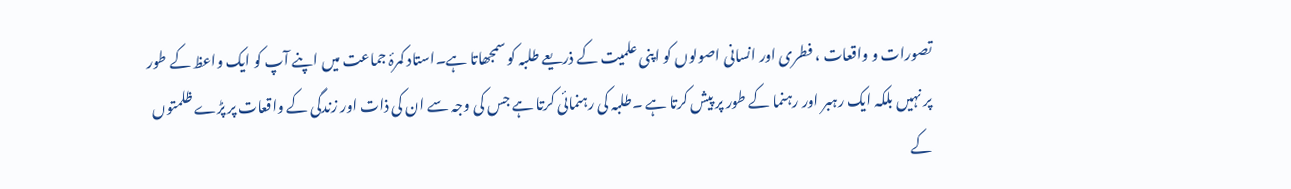تصورات و واقعات ، فطری اور انسانی اصولوں کو اپنی علمیت کے ذریعے طلبہ کو سمجھاتا ہے۔استاد کمرۂ جماعت میں اپنے آپ کو ایک واعظ کے طور پر نہیں بلکہ ایک رہبر اور رہنما کے طور پر پیش کرتا ہے ۔طلبہ کی رہنمائی کرتا ہے جس کی وجہ سے ان کی ذات اور زندگی کے واقعات پر پڑے ظلمتوں کے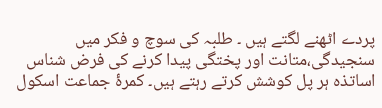پردے اٹھنے لگتے ہیں ۔ طلبہ کی سوچ و فکر میں سنجیدگی،متانت اور پختگی پیدا کرنے کی فرض شناس اساتذہ ہر پل کوشش کرتے رہتے ہیں۔ کمرۂ جماعت اسکول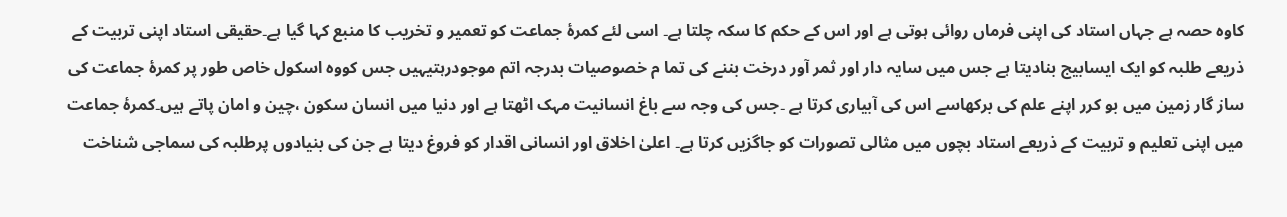کاوہ حصہ ہے جہاں استاد کی اپنی فرماں روائی ہوتی ہے اور اس کے حکم کا سکہ چلتا ہے۔ اسی لئے کمرۂ جماعت کو تعمیر و تخریب کا منبع کہا گیا ہے۔حقیقی استاد اپنی تربیت کے ذریعے طلبہ کو ایک ایسابیج بنادیتا ہے جس میں سایہ دار اور ثمر آور درخت بننے کی تما م خصوصیات بدرجہ اتم موجودرہتیہیں جس کووہ اسکول خاص طور پر کمرۂ جماعت کی ساز گار زمین میں بو کرر اپنے علم کی برکھاسے اس کی آبیاری کرتا ہے ۔جس کی وجہ سے باغ انسانیت مہک اٹھتا ہے اور دنیا میں انسان سکون ،چین و امان پاتے ہیں۔کمرۂ جماعت میں اپنی تعلیم و تربیت کے ذریعے استاد بچوں میں مثالی تصورات کو جاگزیں کرتا ہے۔ اعلیٰ اخلاق اور انسانی اقدار کو فروغ دیتا ہے جن کی بنیادوں پرطلبہ کی سماجی شناخت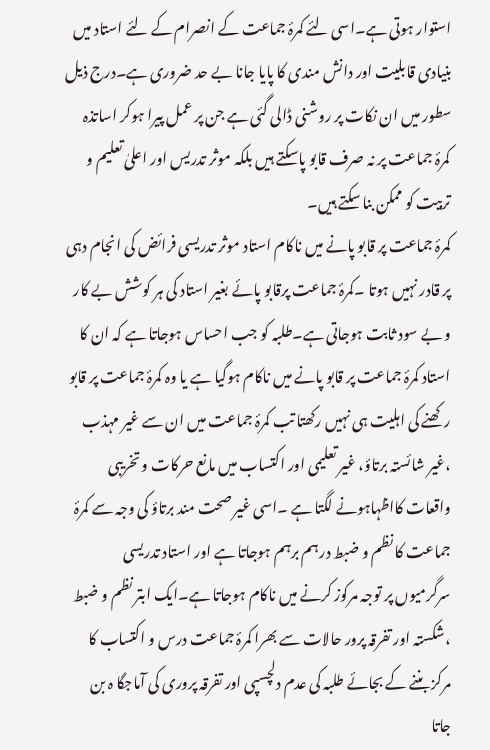استوار ہوتی ہے۔اسی لئے کمرۂ جماعت کے انصرام کے لئے استاد میں بنیادی قابلیت اور دانش مندی کا پایا جانا بے حد ضروری ہے۔درج ذیل سطور میں ان نکات پر روشنی ڈالی گئی ہے جن پر عمل پیرا ہوکر اساتذہ کمرۂ جماعت پر نہ صرف قابو پاسکتے ہیں بلکہ موثر تدریس اور اعلیٰ تعلیم و تربیت کو ممکن بنا سکتے ہیں۔
کمرۂ جماعت پر قابو پانے میں ناکام استاد موثر تدریسی فرائض کی انجام دہی پر قادر نہیں ہوتا ۔کمرۂ جماعت پرقابو پائے بغیر استاد کی ہر کوشش بے کار و بے سود ثابت ہوجاتی ہے۔طلبہ کو جب احساس ہوجاتا ہے کہ ان کا استاد کمرۂ جماعت پر قابو پانے میں ناکام ہوگیا ہے یا وہ کمرۂ جماعت پر قابو رکھنے کی اہلیت ہی نہیں رکھتا تب کمرۂ جماعت میں ان سے غیر مہذب ،غیر شائستہ برتاؤ، غیر تعلیمی اور اکتساب میں مانع حرکات و تخریبی واقعات کااظہاہونے لگتا ہے ۔اسی غیر صحت مند برتاؤ کی وجہ سے کمرۂ جماعت کا نظم و ضبط درہم برہم ہوجاتا ہے اور استاد تدریسی سرگرمیوں پر توجہ مرکوز کرنے میں ناکام ہوجاتا ہے۔ایک ابتر نظم و ضبط ،شکستہ اور تفرقہ پرور حالات سے بھرا کمرۂ جماعت درس و اکتساب کا مرکز بننے کے بجائے طلبہ کی عدم دلچسپی اور تفرقہ پروری کی آماجگا ہ بن جاتا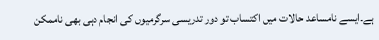ہے۔ایسے نامساعد حالات میں اکتساب تو دور تدریسی سرگرمیوں کی انجام دہی بھی ناممکن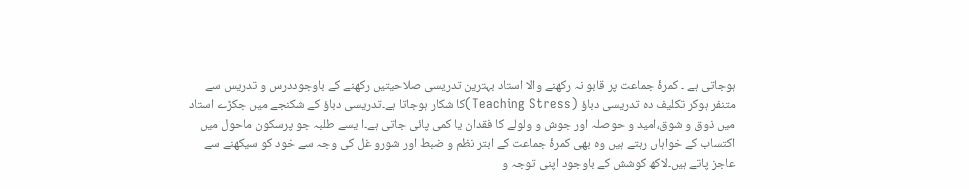ہوجاتی ہے ۔ کمرۂ جماعت پر قابو نہ رکھنے والا استاد بہترین تدریسی صلاحیتیں رکھنے کے باوجوددرس و تدریس سے متنفر ہوکر تکلیف دہ تدریسی دباؤ (Teaching Stress)کا شکار ہوجاتا ہے۔تدریسی دباؤ کے شکنجے میں جکڑے استاد میں ذوق و شوق،امید و حوصلہ اور جوش و ولولے کا فقدان یا کمی پائی جاتی ہے۔ا یسے طلبہ جو پرسکون ماحول میں اکتساب کے خواہاں رہتے ہیں وہ بھی کمرۂ جماعت کے ابتر نظم و ضبط اور شورو غل کی وجہ سے خود کو سیکھنے سے عاجز پاتے ہیں۔لاکھ کوشش کے باوجود اپنی توجہ و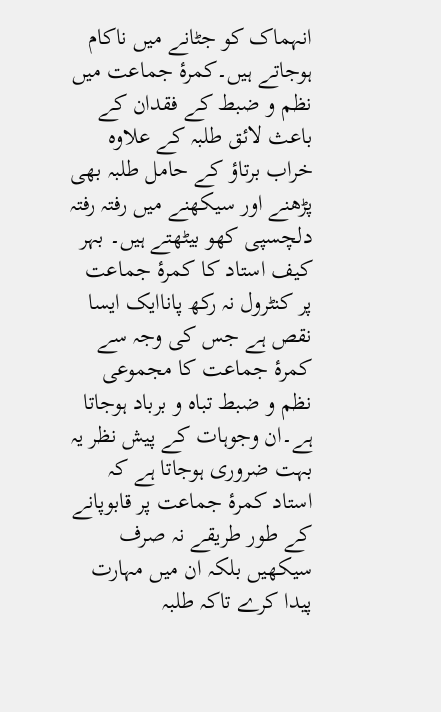انہماک کو جٹانے میں ناکام ہوجاتے ہیں۔کمرۂ جماعت میں نظم و ضبط کے فقدان کے باعث لائق طلبہ کے علاوہ خراب برتاؤ کے حامل طلبہ بھی پڑھنے اور سیکھنے میں رفتہ رفتہ دلچسپی کھو بیٹھتے ہیں۔ بہر کیف استاد کا کمرۂ جماعت پر کنٹرول نہ رکھ پاناایک ایسا نقص ہے جس کی وجہ سے کمرۂ جماعت کا مجموعی نظم و ضبط تباہ و برباد ہوجاتا ہے۔ان وجوہات کے پیش نظر یہ بہت ضروری ہوجاتا ہے کہ استاد کمرۂ جماعت پر قابوپانے کے طور طریقے نہ صرف سیکھیں بلکہ ان میں مہارت پیدا کرے تاکہ طلبہ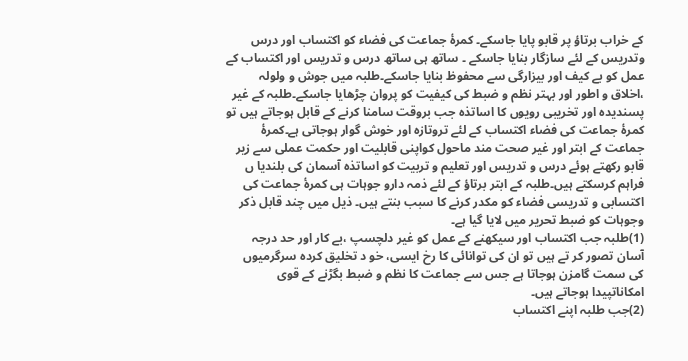کے خراب برتاؤ پر قابو پایا جاسکے۔ کمرۂ جماعت کی فضاء کو اکتساب اور درس وتدریس کے لئے سازگار بنایا جاسکے ۔ ساتھ ہی ساتھ درس و تدریس اور اکتساب کے عمل کو بے کیف اور بیزارگی سے محفوظ بنایا جاسکے۔طلبہ میں جوش و ولولہ ،اخلاق و اطور اور بہتر نظم و ضبط کی کیفیت کو پروان چڑھایا جاسکے۔طلبہ کے غیر پسندیدہ اور تخریبی رویوں کا اساتذہ جب بروقت سامنا کرنے کے قابل ہوجاتے ہیں تو کمرۂ جماعت کی فضاء اکتساب کے لئے تروتازہ اور خوش گوار ہوجاتی ہے۔کمرۂ جماعت کے ابتر اور غیر صحت مند ماحول کواپنی قابلیت اور حکمت عملی سے زیر قابو رکھتے ہوئے درس و تدریس اور تعلیم و تربیت کو اساتذہ آسمان کی بلندیا ں فراہم کرسکتے ہیں۔طلبہ کے ابتر برتاؤ کے لئے ذمہ دارو جوہات ہی کمرۂ جماعت کی اکتسابی و تدریسی فضاء کو مکدر کرنے کا سبب بنتے ہیں۔ ذیل میں چند قابل ذکر وجوہات کو ضبط تحریر میں لایا گیا ہے۔
(1)طلبہ جب اکتساب اور سیکھنے کے عمل کو غیر دلچسپ ،بے کار اور حد درجہ آسان تصور کر تے ہیں تو ان کی توانائی کا رخ ایسی، خو د تخلیق کردہ سرگرمیوں کی سمت گامزن ہوجاتا ہے جس سے جماعت کا نظم و ضبط بگڑنے کے قوی امکاناتپیدا ہوجاتے ہیں۔
(2)جب طلبہ اپنے اکتساب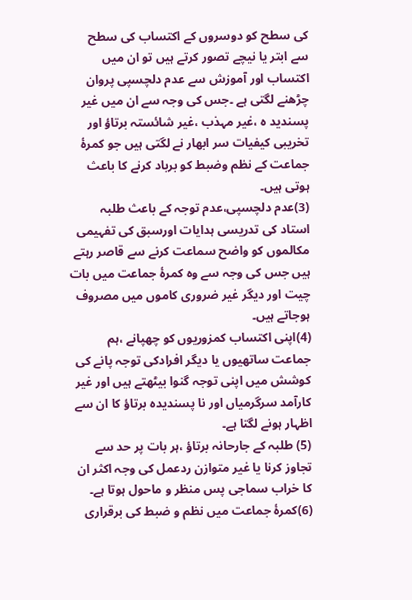کی سطح کو دوسروں کے اکتساب کی سطح سے ابتر یا نیچے تصور کرتے ہیں تو ان میں اکتساب اور آموزش سے عدم دلچسپی پروان چڑھنے لگتی ہے ۔جس کی وجہ سے ان میں غیر پسندید ہ ،غیر مہذب ،غیر شائستہ برتاؤ اور تخریبی کیفیات سر ابھار نے لگتی ہیں جو کمرۂ جماعت کے نظم وضبط کو برباد کرنے کا باعث ہوتی ہیں۔
(3)عدم دلچسپی،عدم توجہ کے باعث طلبہ استاد کی تدریسی ہدایات اورسبق کی تفہیمی مکالموں کو واضح سماعت کرنے سے قاصر رہتے ہیں جس کی وجہ سے وہ کمرۂ جماعت میں بات چیت اور دیگر غیر ضروری کاموں میں مصروف ہوجاتے ہیں۔
(4)اپنی اکتساب کمزوریوں کو چھپانے ،ہم جماعت ساتھیوں یا دیگر افرادکی توجہ پانے کی کوشش میں اپنی توجہ گنوا بیٹھتے ہیں اور غیر کارآمد سرگرمیاں اور نا پسندیدہ برتاؤ کا ان سے اظہار ہونے لگتا ہے۔
(5) طلبہ کے جارحانہ برتاؤ ،ہر بات پر حد سے تجاوز کرنا یا غیر متوازن ردعمل کی وجہ اکثر ان کا خراب سماجی پس منظر و ماحول ہوتا ہے۔
(6)کمرۂ جماعت میں نظم و ضبط کی برقراری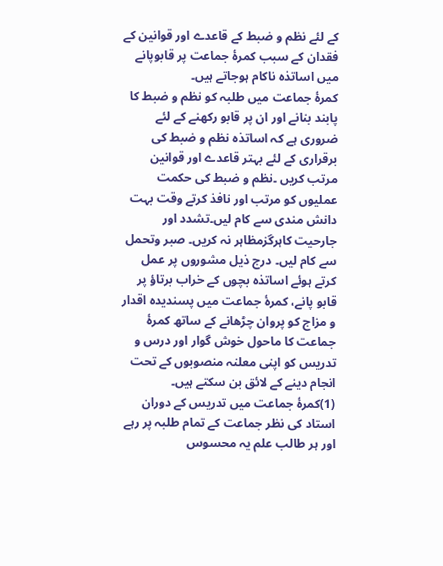کے لئے نظم و ضبط کے قاعدے اور قوانین کے فقدان کے سبب کمرۂ جماعت پر قابوپانے میں اساتذہ ناکام ہوجاتے ہیں۔
کمرۂ جماعت میں طلبہ کو نظم و ضبط کا پابند بنانے اور ان پر قابو رکھنے کے لئے ضروری ہے کہ اساتذہ نظم و ضبط کی برقراری کے لئے بہتر قاعدے اور قوانین مرتب کریں ۔نظم و ضبط کی حکمت عملیوں کو مرتب اور نافذ کرتے وقت بہت دانش مندی سے کام لیں۔تشدد اور جارحیت کاہرگزمظاہر نہ کریں۔ صبر وتحمل سے کام لیں۔ درج ذیل مشوروں پر عمل کرتے ہوئے اساتذہ بچوں کے خراب برتاؤ پر قابو پانے، کمرۂ جماعت میں پسندیدہ اقدار و مزاج کو پروان چڑھانے کے ساتھ کمرۂ جماعت کا ماحول خوش گوار اور درس و تدریس کو اپنی معلنہ منصوبوں کے تحت انجام دینے کے لائق بن سکتے ہیں۔
(1)کمرۂ جماعت میں تدریس کے دوران استاد کی نظر جماعت کے تمام طلبہ پر رہے اور ہر طالب علم یہ محسوس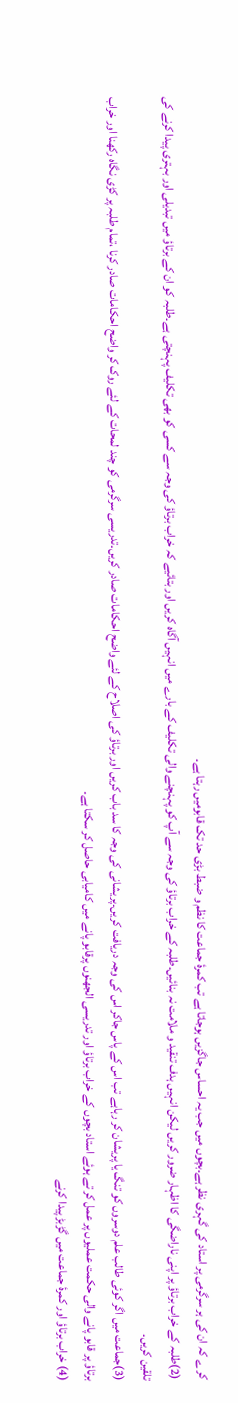کر ے کہ ان کی ہر سرگرمی پر استاد کی گہری نظر ہے۔بچوں میں جب یہ احساس جاگزیں ہوجاتا ہے تب کمرۂ جماعت کا نظم و ضبط بڑی حد تک قابومیں رہتا ہے۔
(2)طلبہ کے خراب برتاؤ پر اپنی ناراضگی کا اظہار ضرور کریں لیکن انہیں ہدف تنقید و ملامت نہ بنائیں۔طلبہ کے خراب برتاؤ کی وجہ سے آپ کو پہنچنے والی تکلیف کے بارے میں انہیں آگاہ کریں اور بتائیے کہ خراب برتاؤ کی وجہ سے کسی کو بھی تکلیف پہنچتی ہے۔طلبہ کو ان کے برتاؤ میں تبدیلی اور بہتری پیدا کرنے کی تلقین کریں۔
(3)جماعت میں اگر کوئی طالب علم دوسروں کو تنگ یا پریشان کر رہاہے تب اس کے پاس جاکر اس کی وجہ دریافت کریں۔پریشانی کی وجہ کا سد باب کریں اور برتاؤ کی اصلاح کے لئے واضح احکامات صادر کریں۔تدریسی سرگرمی کو چند لمحات کے لئے روک کر واضح احکامات صادر کرنا ،تمام طلبہ پر کڑی نگاہ رکھنا اور خراب برتاؤ پر قابو پانے والی حکمت عملیوں پر عمل کر تے ہوئے استاد بچوں کے خراب برتاؤ اور تدریسی الجھنوں پرقابو پانے میں کامیابی حاصل کر سکتا ہے۔
(4) خراب برتاؤ اور کمرۂ جماعت میں گڑبڑ پیدا کرنے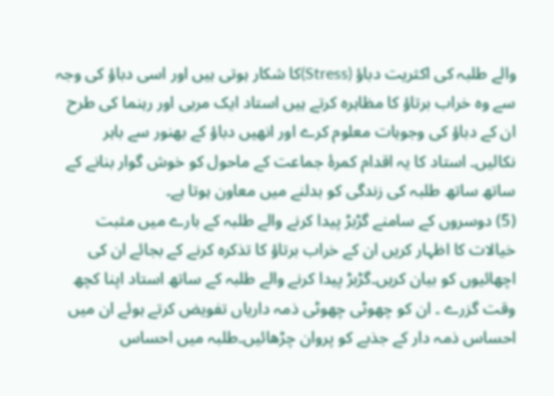والے طلبہ کی اکثریت دباؤ (Stress)کا شکار ہوتی ہیں اور اسی دباؤ کی وجہ سے وہ خراب برتاؤ کا مظاہرہ کرتے ہیں استاد ایک مربی اور رہنما کی طرح ان کے دباؤ کی وجوہات معلوم کرے اور انھیں دباؤ کے بھنور سے باہر نکالیں۔ استاد کا یہ اقدام کمرۂ جماعت کے ماحول کو خوش گوار بنانے کے ساتھ ساتھ طلبہ کی زندگی کو بدلنے میں معاون ہوتا ہے۔
(5) دوسروں کے سامنے گڑبڑ پیدا کرنے والے طلبہ کے بارے میں مثبت خیالات کا اظہار کریں ان کے خراب برتاؤ کا تذکرہ کرنے کے بجائے ان کی اچھائیوں کو بیان کریں۔گڑبڑ پیدا کرنے والے طلبہ کے ساتھ استاد اپنا کچھ وقت گزرے ۔ ان کو چھوٹی چھوٹی ذمہ داریاں تفویض کرتے ہوئے ان میں احساس ذمہ دار کے جذبے کو پروان چڑھائیں۔طلبہ میں احساس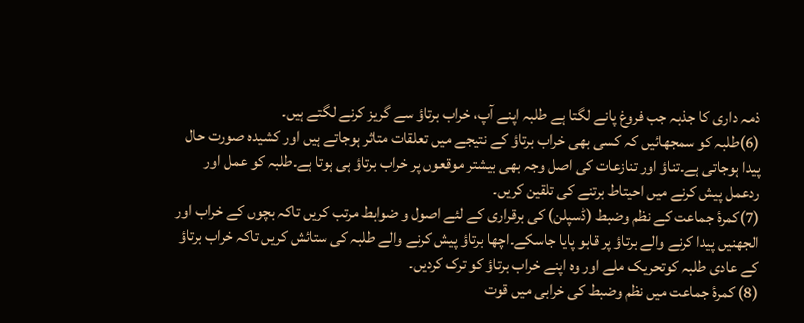ذمہ داری کا جذبہ جب فروغ پانے لگتا ہے طلبہ اپنے آپ، خراب برتاؤ سے گریز کرنے لگتے ہیں۔
(6)طلبہ کو سمجھائیں کہ کسی بھی خراب برتاؤ کے نتیجے میں تعلقات متاثر ہوجاتے ہیں اور کشیدہ صورت حال پیدا ہوجاتی ہے۔تناؤ اور تنازعات کی اصل وجہ بھی بیشتر موقعوں پر خراب برتاؤ ہی ہوتا ہے۔طلبہ کو عمل اور ردعمل پیش کرنے میں احیتاط برتنے کی تلقین کریں۔
(7)کمرۂ جماعت کے نظم وضبط (ڈسپلن) کی برقراری کے لئے اصول و ضوابط مرتب کریں تاکہ بچوں کے خراب اور الجھنیں پیدا کرنے والے برتاؤ پر قابو پایا جاسکے۔اچھا برتاؤ پیش کرنے والے طلبہ کی ستائش کریں تاکہ خراب برتاؤ کے عادی طلبہ کوتحریک ملے اور وہ اپنے خراب برتاؤ کو ترک کردیں۔
(8) کمرۂ جماعت میں نظم وضبط کی خرابی میں قوت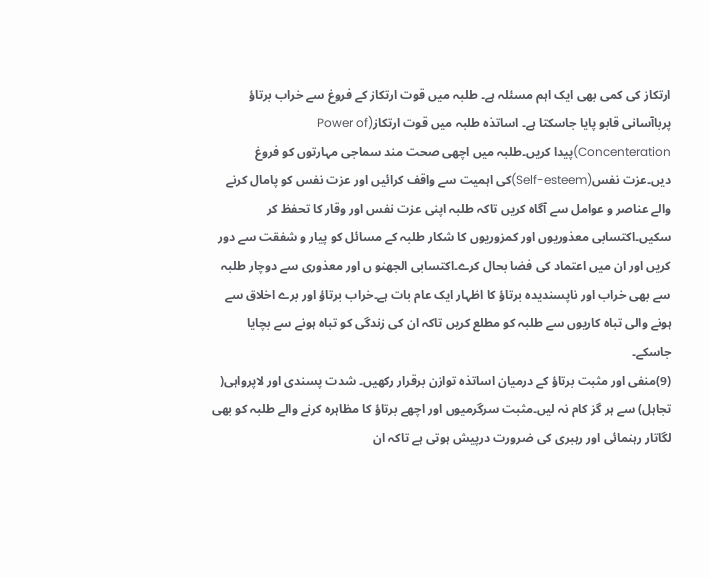ارتکاز کی کمی بھی ایک اہم مسئلہ ہے۔ طلبہ میں قوت ارتکاز کے فروغ سے خراب برتاؤ پرباآسانی قابو پایا جاسکتا ہے۔ اساتذہ طلبہ میں قوت ارتکاز(Power of Concenteration)پیدا کریں۔طلبہ میں اچھی صحت مند سماجی مہارتوں کو فروغ دیں۔عزت نفس(Self-esteem)کی اہمیت سے واقف کرائیں اور عزت نفس کو پامال کرنے والے عناصر و عوامل سے آگاہ کریں تاکہ طلبہ اپنی عزت نفس اور وقار کا تحفظ کر سکیں۔اکتسابی معذوریوں اور کمزوریوں کا شکار طلبہ کے مسائل کو پیار و شفقت سے دور کریں اور ان میں اعتماد کی فضا بحال کرے۔اکتسابی الجھنو ں اور معذوری سے دوچار طلبہ سے بھی خراب اور ناپسندیدہ برتاؤ کا اظہار ایک عام بات ہے۔خراب برتاؤ اور برے اخلاق سے ہونے والی تباہ کاریوں سے طلبہ کو مطلع کریں تاکہ ان کی زندگی کو تباہ ہونے سے بچایا جاسکے۔
(9)منفی اور مثبت برتاؤ کے درمیان اساتذہ توازن برقرار رکھیں۔ شدت پسندی اور لاپرواہی( تجاہل) سے ہر گز کام نہ لیں۔مثبت سرگرمیوں اور اچھے برتاؤ کا مظاہرہ کرنے والے طلبہ کو بھی لگاتار رہنمائی اور رہبری کی ضرورت درپیش ہوتی ہے تاکہ ان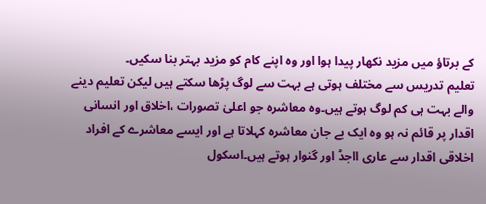کے برتاؤ میں مزید نکھار پیدا ہوا اور وہ اپنے کام کو مزید بہتر بنا سکیں۔
تعلیم تدریس سے مختلف ہوتی ہے بہت سے لوگ پڑھا سکتے ہیں لیکن تعلیم دینے والے بہت ہی کم لوگ ہوتے ہیں۔وہ معاشرہ جو اعلیٰ تصورات ،اخلاق اور انسانی اقدار پر قائم نہ ہو وہ ایک بے جان معاشرہ کہلاتا ہے اور ایسے معاشرے کے افراد اخلاقی اقدار سے عاری ااجڈ اور گنوار ہوتے ہیں۔اسکول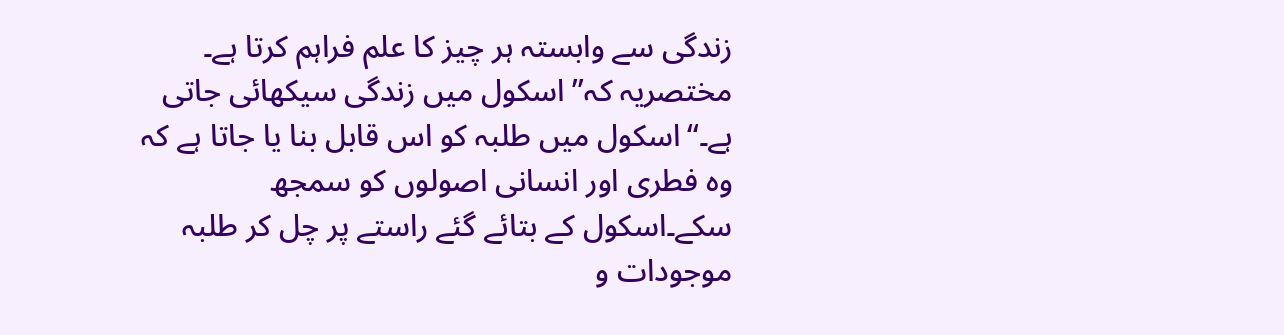زندگی سے وابستہ ہر چیز کا علم فراہم کرتا ہے۔ مختصریہ کہ’’ اسکول میں زندگی سیکھائی جاتی ہے۔‘‘اسکول میں طلبہ کو اس قابل بنا یا جاتا ہے کہ وہ فطری اور انسانی اصولوں کو سمجھ سکے۔اسکول کے بتائے گئے راستے پر چل کر طلبہ موجودات و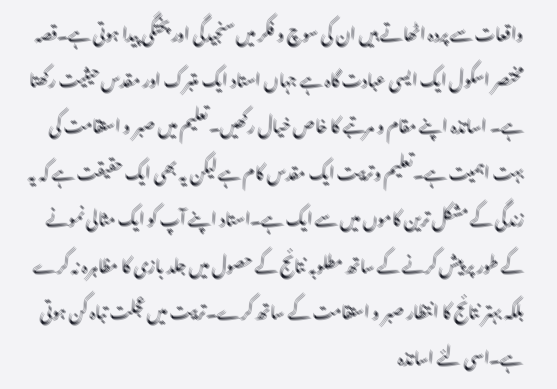واقعات سے پردہ اٹھاتے ہیں ان کی سوچ و فکر میں سنجیدگی اور پختگی پیدا ہوتی ہے۔قصہ مختصر اسکول ایک ایسی عبادت گاہ ہے جہاں استاد ایک متبرک اور مقدس حیثیت رکھتا ہے۔ اساتذہ اپنے مقام و مرتبے کا خاص خیال رکھیں۔تعلیم میں صبر و استقامت کی بہت اہمیت ہے۔تعلیم وتربیت ایک مقدس کام ہے لیکن یہ بھی ایک حقیقت ہے کہ یہ زندگی کے مشکل ترین کاموں میں سے ایک ہے۔استاد اپنے آپ کو ایک مثالی نمونے کے طور پر پیش کرنے کے ساتھ مطلوبہ نتائج کے حصول میں جلد بازی کا مظاہرہ نہ کرے بلکہ بہتر نتائج کا انتظار صبر و استقامت کے ساتھ کرے۔تربیت میں عجلت تباہ کن ہوتی ہے۔اسی لئے اساتذہ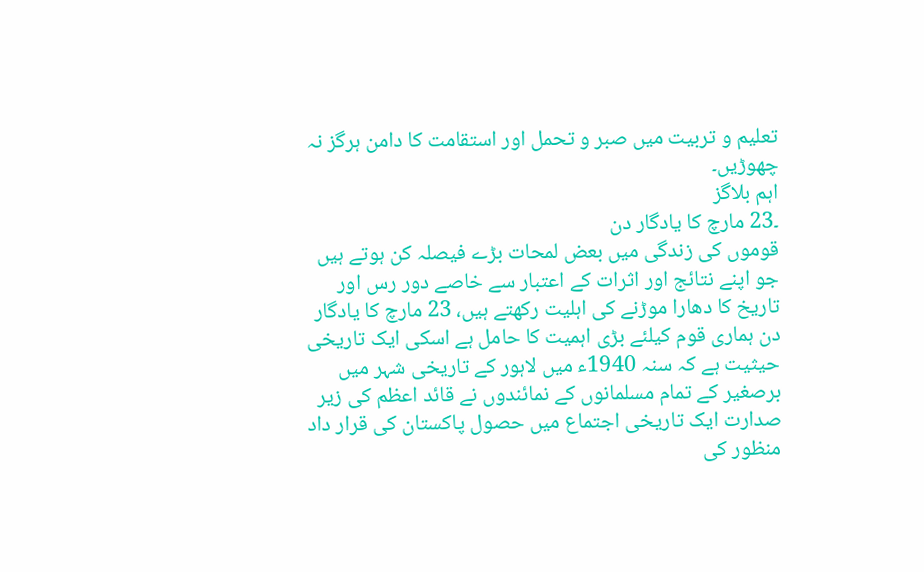تعلیم و تربیت میں صبر و تحمل اور استقامت کا دامن ہرگز نہ چھوڑیں۔
اہم بلاگز
۔23 مارچ کا یادگار دن
قوموں کی زندگی میں بعض لمحات بڑے فیصلہ کن ہوتے ہیں جو اپنے نتائج اور اثرات کے اعتبار سے خاصے دور رس اور تاریخ کا دھارا موڑنے کی اہلیت رکھتے ہیں، 23 مارچ کا یادگار دن ہماری قوم کیلئے بڑی اہمیت کا حامل ہے اسکی ایک تاریخی حیثیت ہے کہ سنہ 1940ء میں لاہور کے تاریخی شہر میں برصغیر کے تمام مسلمانوں کے نمائندوں نے قائد اعظم کی زیر صدارت ایک تاریخی اجتماع میں حصول پاکستان کی قرار داد منظور کی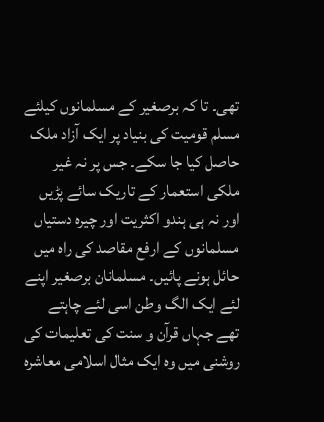تھی۔ تا کہ برصغیر کے مسلمانوں کیلئے مسلم قومیت کی بنیاد پر ایک آزاد ملک حاصل کیا جا سکے۔ جس پر نہ غیر ملکی استعمار کے تاریک سائے پڑیں اور نہ ہی ہندو اکثریت اور چیرہ دستیاں مسلمانوں کے ارفع مقاصد کی راہ میں حائل ہونے پائیں۔ مسلمانان برصغیر اپنے لئے ایک الگ وطن اسی لئے چاہتے تھے جہاں قرآن و سنت کی تعلیمات کی روشنی میں وہ ایک مثال اسلامی معاشرہ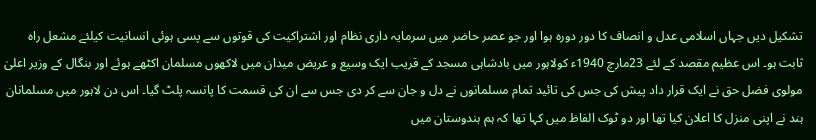تشکیل دیں جہاں اسلامی عدل و انصاف کا دور دورہ ہوا اور جو عصر حاضر میں سرمایہ داری نظام اور اشتراکیت کی قوتوں سے پسی ہوئی انسانیت کیلئے مشعل راہ ثابت ہو۔ اس عظیم مقصد کے لئے 23مارچ 1940ء کولاہور میں بادشاہی مسجد کے قریب ایک وسیع و عریض میدان میں لاکھوں مسلمان اکٹھے ہوئے اور بنگال کے وزیر اعلیٰ مولوی فضل حق نے ایک قرار داد پیش کی جس کی تائید تمام مسلمانوں نے دل و جان سے کر دی جس سے ان کی قسمت کا پانسہ پلٹ گیا۔ اس دن لاہور میں مسلمانان ہند نے اپنی منزل کا اعلان کیا تھا اور دو ٹوک الفاظ میں کہا تھا کہ ہم ہندوستان میں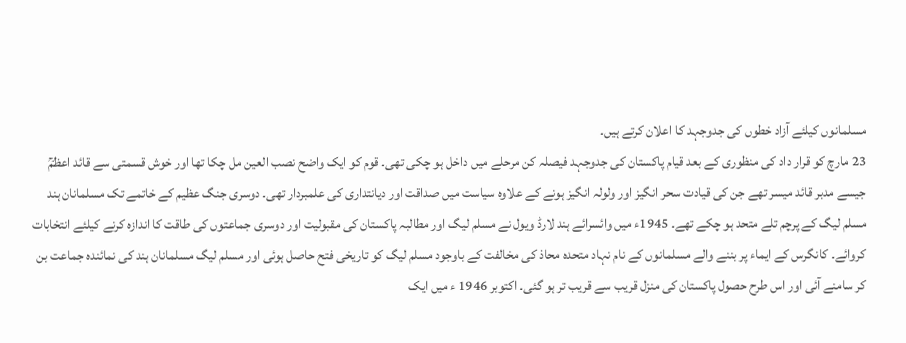مسلمانوں کیلئے آزاد خطوں کی جدوجہد کا اعلان کرتے ہیں۔
23 مارچ کو قرار داد کی منظوری کے بعد قیام پاکستان کی جدوجہد فیصلہ کن مرحلے میں داخل ہو چکی تھی۔ قوم کو ایک واضح نصب العین مل چکا تھا اور خوش قسمتی سے قائد اعظمؒ جیسے مدبر قائد میسر تھے جن کی قیادت سحر انگیز اور ولولہ انگیز ہونے کے علاوہ سیاست میں صداقت اور دیانتداری کی علمبردار تھی۔ دوسری جنگ عظیم کے خاتمے تک مسلمانان ہند مسلم لیگ کے پرچم تلے متحد ہو چکے تھے۔ 1945ء میں وائسرائے ہند لارڈ ویول نے مسلم لیگ اور مطالبہ پاکستان کی مقبولیت اور دوسری جماعتوں کی طاقت کا اندازہ کرنے کیلئے انتخابات کروائے۔ کانگرس کے ایماء پر بننے والے مسلمانوں کے نام نہاد متحدہ محاذ کی مخالفت کے باوجود مسلم لیگ کو تاریخی فتح حاصل ہوئی اور مسلم لیگ مسلمانان ہند کی نمائندہ جماعت بن کر سامنے آئی اور اس طرح حصول پاکستان کی منزل قریب سے قریب تر ہو گئی۔ اکتوبر 1946 ء میں ایک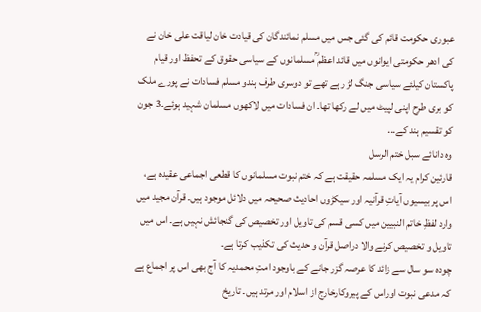عبوری حکومت قائم کی گئی جس میں مسلم نمائندگان کی قیادت خان لیاقت علی خان نے کی ادھر حکومتی ایوانوں میں قائد اعظم ؒمسلمانوں کے سیاسی حقوق کے تحفظ اور قیام پاکستان کیلئے سیاسی جنگ لڑ رہے تھے تو دوسری طرف ہندو مسلم فسادات نے پورے ملک کو بری طرح اپنی لپیٹ میں لے رکھا تھا۔ ان فسادات میں لاکھوں مسلمان شہید ہوئے۔3 جون کو تقسیم ہند کے...
وہ دانائے سبل ختم الرسل
قارئین کرام یہ ایک مسلمہ حقیقت ہے کہ ختم نبوت مسلمانوں کا قطعی اجماعی عقیدہ ہے، اس پر بیسیوں آیاتِ قرآنیہ اور سیکڑوں احادیث صحیحہ میں دلائل موجود ہیں۔ قرآن مجید میں وارد لفظِ خاتم النبیین میں کسی قسم کی تاویل اور تخصیص کی گنجائش نہیں ہے۔ اس میں تاویل و تخصیص کرنے والا دراصل قرآن و حدیث کی تکذیب کرتا ہے۔
چودہ سو سال سے زائد کا عرصہ گزر جانے کے باوجود امتِ محمدیہ کا آج بھی اس پر اجماع ہے کہ مدعی نبوت اوراس کے پیروکارخارج از اسلام اور مرتد ہیں۔ تاریخ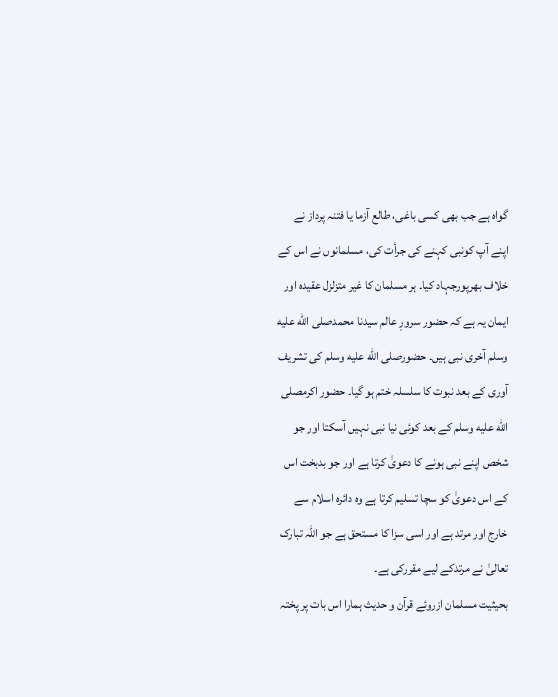گواہ ہے جب بھی کسی باغی، طالع آزما یا فتنہ پرداز نے اپنے آپ کونبی کہنے کی جرأت کی، مسلمانوں نے اس کے خلاف بھرپورجہاد کیا۔ ہر مسلمان کا غیر متزلزل عقیدہ اور ایمان یہ ہے کہ حضور سرورِ عالم سیدنا محمدصلى الله عليه وسلم آخری نبی ہیں۔ حضورصلى الله عليه وسلم کی تشریف آوری کے بعد نبوت کا سلسلہ ختم ہو گیا۔ حضور اکرمصلى الله عليه وسلم کے بعد کوئی نیا نبی نہیں آسکتا اور جو شخص اپنے نبی ہونے کا دعویٰ کرتا ہے اور جو بدبخت اس کے اس دعویٰ کو سچا تسلیم کرتا ہے وہ دائرہ اسلام سے خارج اور مرتد ہے اور اسی سزا کا مستحق ہے جو اللہ تبارک تعالیٰ نے مرتدکے لیے مقررکی ہے۔
بحیثیت مسلمان ازروئے قرآن و حدیث ہمارا اس بات پر پختہ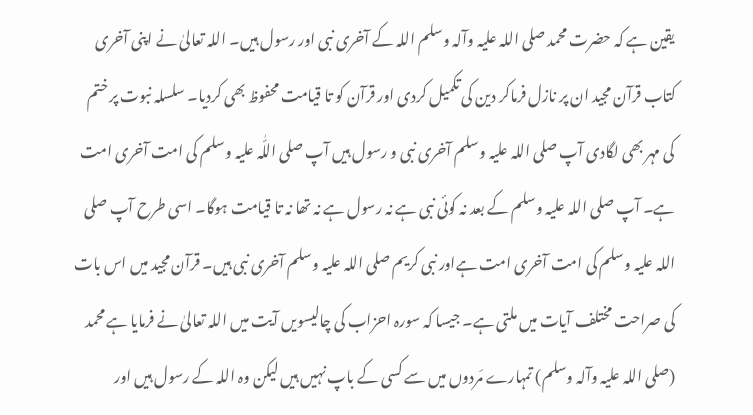یقین ہے کہ حضرت محمد صلی اللہ علیہ وآلہ وسلم اللہ کے آخری نبی اور رسول ہیں۔ اللہ تعالیٰ نے اپنی آخری کتاب قرآن مجید ان پر نازل فرماکر دین کی تکمیل کردی اور قرآن کو تا قیامت محفوظ بھی کردیا۔ سلسلہ نبوت پر ختم کی مہر بھی لگادی آپ صلی اللہ علیہ وسلم آخری نبی و رسول ہیں آپ صلی اللّٰہ علیہ وسلم کی امت آخری امت ہے۔ آپ صلی اللہ علیہ وسلم کے بعد نہ کوئی نبی ہے نہ رسول ہے نہ تھا نہ تا قیامت ہوگا۔ اسی طرح آپ صلی اللہ علیہ وسلم کی امت آخری امت ہےاور نبی کریم صلی اللہ علیہ وسلم آخری نبی ہیں۔ قرآن مجید میں اس بات کی صراحت مختلف آیات میں ملتی ہے۔ جیسا کہ سورہ احزاب کی چالیسویں آیت میں اللہ تعالیٰ نے فرمایا ہے محمد (صلی اللہ علیہ وآلہ وسلم) تمہارے مَردوں میں سے کسی کے باپ نہیں ہیں لیکن وہ اللہ کے رسول ہیں اور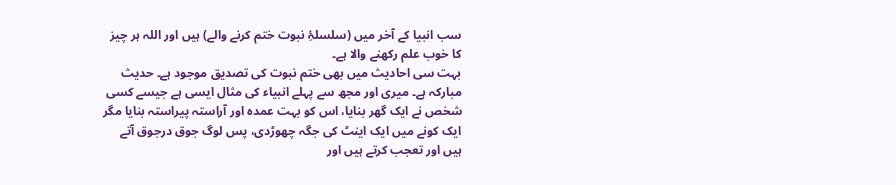سب انبیا کے آخر میں (سلسلۂِ نبوت ختم کرنے والے) ہیں اور اللہ ہر چیز کا خوب علم رکھنے والا ہے۔
بہت سی احادیث میں بھی ختم نبوت کی تصدیق موجود ہے۔ حدیث مبارکہ ہے۔ میری اور مجھ سے پہلے انبیاء کی مثال ایسی ہے جیسے کسی شخص نے ایک گھر بنایا، اس کو بہت عمدہ اور آراستہ پیراستہ بنایا مگر ایک کونے میں ایک اینٹ کی جگہ چھوڑدی، پس لوگ جوق درجوق آتے ہیں اور تعجب کرتے ہیں اور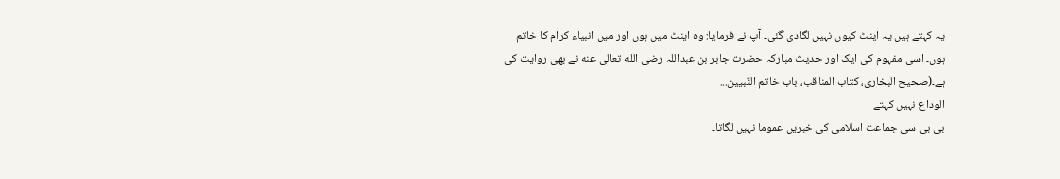یہ کہتے ہیں یہ اینٹ کیوں نہیں لگادی گئی۔ آپ نے فرمایا: وہ اینٹ میں ہوں اور میں انبیاء کرام کا خاتم ہوں۔ اسی مفہوم کی ایک اور حدیث مبارکہ حضرت جابر بن عبداللہ رضى الله تعالى عنه نے بھی روایت کی ہے۔(صحیح البخاری، کتاب المناقب، باب خاتم النّبیین...
الوداع نہیں کہتے
بی بی سی جماعت اسلامی کی خبریں عموما نہیں لگاتا۔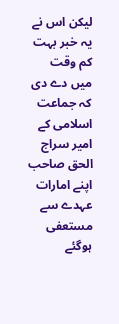لیکن اس نے یہ خبر بہت کم وقت میں دے دی کہ جماعت اسلامی کے امیر سراج الحق صاحب اپنے امارات عہدے سے مستعفی ہوگئے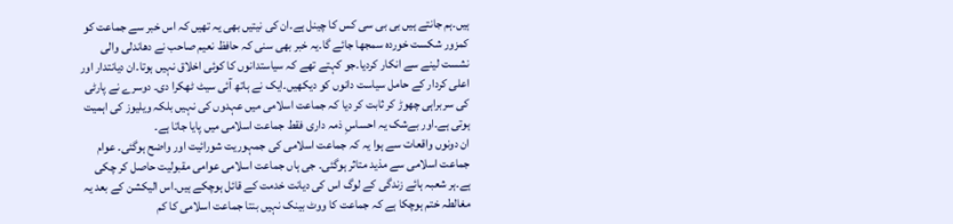ہیں۔ہم جانتے ہیں بی بی سی کس کا چینل ہے۔ان کی نیتیں بھی یہ تھیں کہ اس خبر سے جماعت کو کمزور شکست خوردہ سمجھا جائے گا۔یہ خبر بھی سنی کہ حافظ نعیم صاحب نے دھاندلی والی نشست لینے سے انکار کردیا۔جو کہتے تھے کہ سیاستدانوں کا کوئی اخلاق نہیں ہوتا۔ان دیانتدار اور اعلی کردار کے حامل سیاست دانوں کو دیکھیں۔ایک نے ہاتھ آئی سیٹ ٹھکرا دی۔ دوسرے نے پارٹی کی سربراہی چھوڑ کر ثابت کر دیا کہ جماعت اسلامی میں عہدوں کی نہیں بلکہ ویلیوز کی اہمیت ہوتی ہے۔اور بےشک یہ احساسِ ذمہ داری فقط جماعت اسلامی میں پایا جاتا ہے۔
ان دونوں واقعات سے ہوا یہ کہ جماعت اسلامی کی جمہوریت شورائیت اور واضح ہوگئی۔ عوام جماعت اسلامی سے مذید متاثر ہوگئی۔ جی ہاں جماعت اسلامی عوامی مقبولیت حاصل کر چکی ہے۔ہر شعبہ ہائے زندگی کے لوگ اس کی دیانت خدمت کے قائل ہوچکے ہیں۔اس الیکشن کے بعد یہ مغالطہ ختم ہوچکا ہے کہ جماعت کا ووٹ بینک نہیں بنتا جماعت اسلامی کا کم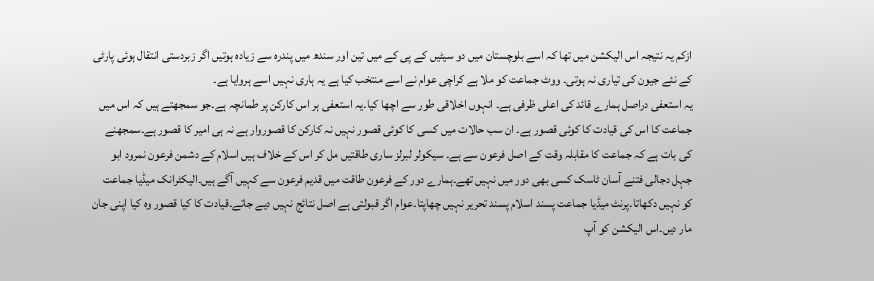ازکم یہ نتیجہ اس الیکشن میں تھا کہ اسے بلوچستان میں دو سیٹیں کے پی کے میں تین اور سندھ میں پندرہ سے زیادہ ہوتیں اگر زبردستی انتقال ہوئی پارٹی کے نئے جیون کی تیاری نہ ہوتی۔ ووٹ جماعت کو ملا ہے کراچی عوام نے اسے منتخب کیا ہے یہ ہاری نہیں اسے ہروایا ہے۔
یہ استعفی دراصل ہمارے قائد کی اعلی ظرفی ہے۔ انہوں اخلاقی طور سے اچھا کیا۔یہ استعفی ہر اس کارکن پر طمانچہ ہے۔جو سمجھتے ہیں کہ اس میں جماعت کا اس کی قیادت کا کوئی قصور ہے۔ ان سب حالات میں کسی کا کوئی قصور نہیں نہ کارکن کا قصوروار ہے نہ ہی امیر کا قصور ہے۔سمجھنے کی بات ہے کہ جماعت کا مقابلہ وقت کے اصل فرعون سے ہے۔ سیکولر لبرلز ساری طاقتیں مل کر اس کے خلاف ہیں اسلام کے دشمن فرعون نمرود ابو جہل دجالی فتنے آسان ٹاسک کسی بھی دور میں نہیں تھے۔ہمارے دور کے فرعون طاقت میں قدیم فرعون سے کہیں آگے ہیں۔الیکٹرانک میڈیا جماعت کو نہیں دکھاتا۔پرنٹ میڈیا جماعت پسند اسلام پسند تحریر نہیں چھاپتا۔عوام اگر قبولتی ہے اصل نتائج نہیں دیے جاتے۔قیادت کا کیا قصور وہ کیا اپنی جان مار دیں۔اس الیکشن کو آپ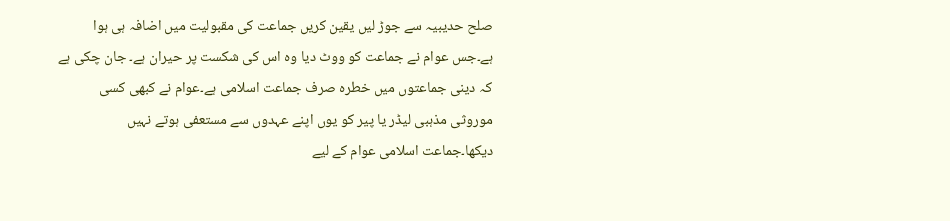صلح حدیبیہ سے جوڑ لیں یقین کریں جماعت کی مقبولیت میں اضافہ ہی ہوا ہے۔جس عوام نے جماعت کو ووٹ دیا وہ اس کی شکست پر حیران ہے۔ جان چکی ہے کہ دینی جماعتوں میں خطرہ صرف جماعت اسلامی ہے۔عوام نے کبھی کسی موروثی مذہبی لیڈر یا پیر کو یوں اپنے عہدوں سے مستعفی ہوتے نہیں دیکھا۔جماعت اسلامی عوام کے لیے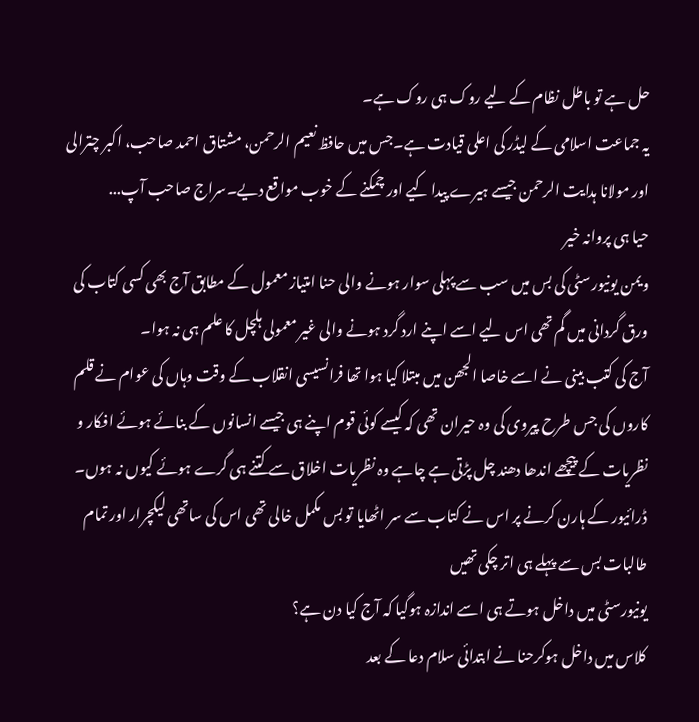حل ہے تو باطل نظام کے لیے روک ہی روک ہے۔
یہ جماعت اسلامی کے لیڈر کی اعلی قیادت ہے۔جس میں حافظ نعیم الرحمن، مشتاق احمد صاحب، اکبر چترالی اور مولانا ہدایت الرحمن جیسے ہیرے پیدا کیے اور چمکنے کے خوب مواقع دیے۔سراج صاحب آپ...
حیا ہی پروانہ خیر
ویمن یونیورسٹی کی بس میں سب سے پہلی سوار ہونے والی حنا امتیاز معمول کے مطابق آج بھی کسی کتاب کی ورق گردانی میں گم تھی اس لیے اسے اپنے ارد گرد ہونے والی غیر معمولی ہلچل کا علم ہی نہ ہوا۔
آج کی کتب بینی نے اسے خاصا الجھن میں مبتلا کیا ہوا تھا فرانسیسی انقلاب کے وقت وہاں کی عوام نے قلم کاروں کی جس طرح پیروی کی وہ حیران تھی کہ کیسے کوئی قوم اپنے ہی جیسے انسانوں کے بنائے ہوئے افکار و نظریات کے پیچھے اندھا دھند چل پڑتی ہے چاہے وہ نظریات اخلاق سے کتنے ہی گرے ہوئے کیوں نہ ہوں۔
ڈرائیور کے ہارن کرنے پر اس نے کتاب سے سر اٹھایا تو بس مکمل خالی تھی اس کی ساتھی لیکچرار اور تمام طالبات بس سے پہلے ہی اتر چکی تھیں
یونیورسٹی میں داخل ہوتے ہی اسے اندازہ ہوگیا کہ آج کیا دن ہے؟
کلاس میں داخل ہوکرحنا نے ابتدائی سلام دعا کے بعد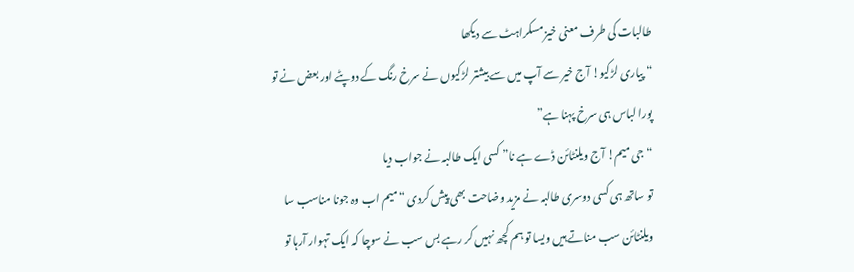طالبات کی طرف معنی خیز مسکراہٹ سے دیکھا
“ پیاری لڑکیو! آج خیر سے آپ میں سے بیشتر لڑکیوں نے سرخ رنگ کے دوپٹے اور بعض نے تو پورا لباس ہی سرخ پہنا ہے”
“جی میم! آج ویلنٹائن ڈے ہے نا” کسی ایک طالبہ نے جواب دیا
تو ساتھ ہی کسی دوسری طالبہ نے مزید وضاحت بھی پیش کردی “میم اب وہ جونا مناسب سا ویلنٹائن سب مناتے ہیں ویسا تو ہم کچھ نہیں کر رہے بس سب نے سوچا کہ ایک تہوار آرہا تو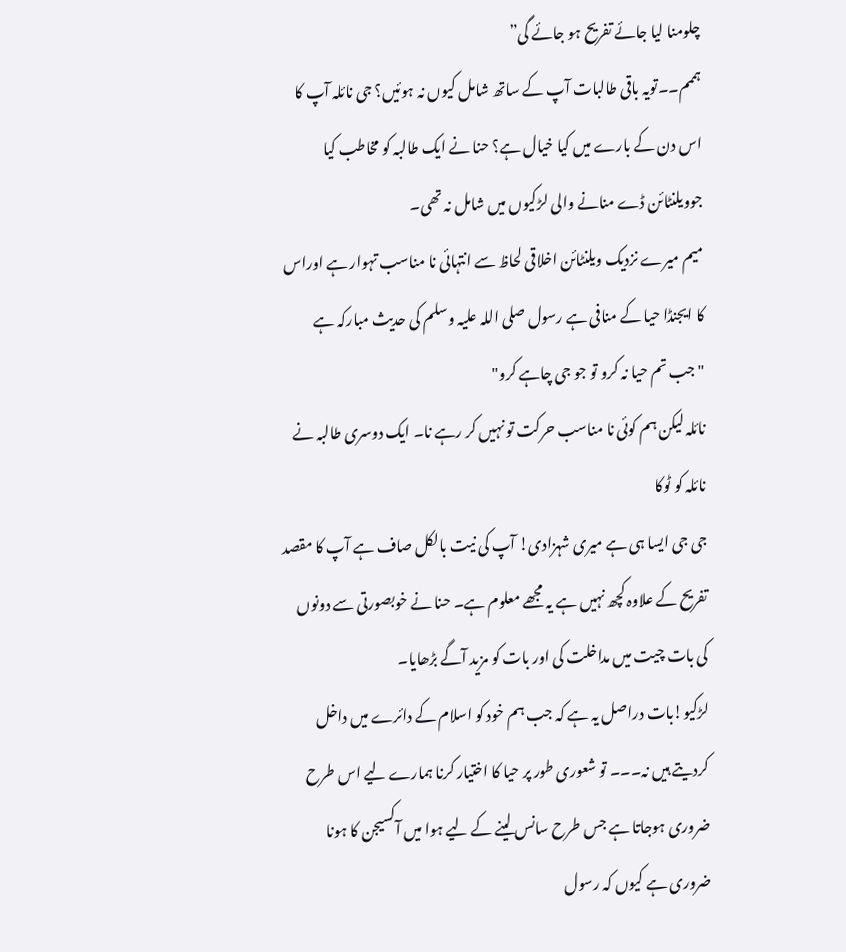چلومنا لیا جائے تفریح ہو جائے گی”
ہممم۔۔تویہ باقی طالبات آپ کے ساتھ شامل کیوں نہ ہوئیں؟ جی نائلہ آپ کا اس دن کے بارے میں کیا خیال ہے؟ حنا نے ایک طالبہ کو مخاطب کیا جوویلنٹائن ڈے منانے والی لڑکیوں میں شامل نہ تھی۔
میم میرے نزدیک ویلنٹائن اخلاقی لحاظ سے انتہائی نا مناسب تہوار ہے اوراس کا ایجنڈا حیا کے منافی ہے رسول صلی اللہ علیہ وسلم کی حدیث مبارکہ ہے
"جب تم حیا نہ کرو تو جو جی چاہے کرو"
نائلہ لیکن ہم کوئی نا مناسب حرکت تو نہیں کر رہے نا۔ ایک دوسری طالبہ نے نائلہ کو ٹوکا
جی جی ایسا ہی ہے میری شہزادی! آپ کی نیت بالکل صاف ہے آپ کا مقصد تفریح کے علاوہ کچھ نہیں ہے یہ مجھے معلوم ہے۔ حنا نے خوبصورتی سے دونوں کی بات چیت میں مداخلت کی اور بات کو مزید آگے بڑھایا۔
لڑکیو!بات دراصل یہ ہے کہ جب ہم خود کو اسلام کے دائرے میں داخل کردیتے ہیں نہ۔۔۔ تو شعوری طور پر حیا کا اختیار کرنا ہمارے لیے اس طرح ضروری ہوجاتا ہے جس طرح سانس لینے کے لیے ہوا میں آکسیجن کا ہونا ضروری ہے کیوں کہ رسول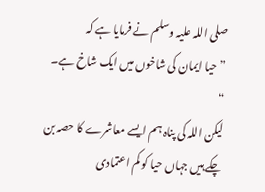صلی اللہ علیہ وسلم نے فرمایا ہے کہ
” حیا ایمان کی شاخوں میں ایک شاخ ہے۔ “
لیکن اللہ کی پناہ ہم ایسے معاشرے کا حصہ بن چکے ہیں جہاں حیا کو کم اعتمادی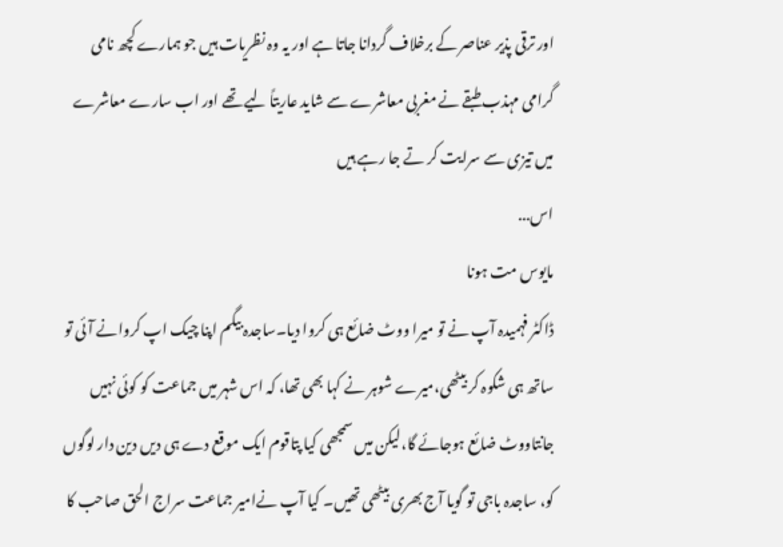اور ترقی پذیر عناصر کے برخلاف گردانا جاتا ہے اور یہ وہ نظریات ہیں جو ہمارے کچھ نامی گرامی مہذب طبقے نے مغربی معاشرے سے شاید عاریتاً لیے تھے اور اب سارے معاشرے میں تیزی سے سرایت کر تے جا رہے ہیں
اس...
مایوس مت ہونا
ڈاکٹر فہمیدہ آپ نے تو میرا ووٹ ضائع ہی کروا دیا۔ساجدہ بیگم اپنا چیک اپ کروانے آئی تو ساتھ ہی شکوہ کر بیٹھی،میرے شوہر نے کہا بھی تھا، کہ اس شہر میں جماعت کو کوئی نہیں جانتاووٹ ضائع ہوجائے گا،لیکن میں سمجھی کیا پتاقوم ایک موقع دے ہی دیں دین دار لوگوں کو، ساجدہ باجی تو گویا آج بھری بیٹھی تھیں۔ کیا آپ نےامیر جماعت سراج الحق صاحب کا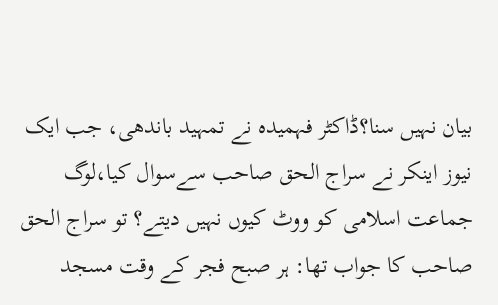بیان نہیں سنا؟ڈاکٹر فہمیدہ نے تمہید باندھی، جب ایک نیوز اینکر نے سراج الحق صاحب سےسوال کیا،لوگ جماعت اسلامی کو ووٹ کیوں نہیں دیتے؟ تو سراج الحق صاحب کا جواب تھا: ہر صبح فجر کے وقت مسجد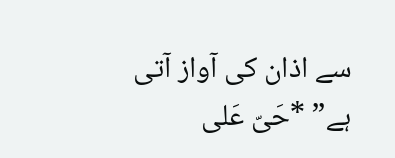سے اذان کی آواز آتی ہے” *حَیّ عَلی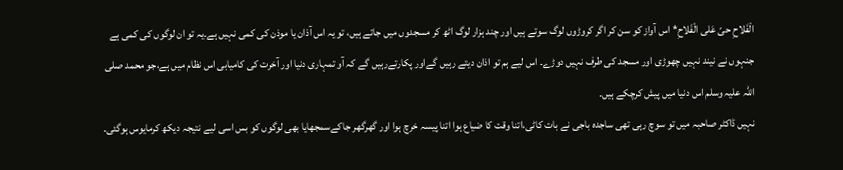الْفَلاحِ حیّ عَلی الْفَلاحِ* اس آواز کو سن کر اگر کروڑوں لوگ سوتے ہیں اور چند ہزار لوگ اٹھ کر مسجدوں میں جاتے ہیں، تو یہ اس آذان یا موذن کی کمی نہیں ہے۔یہ تو ان لوگوں کی کمی ہے جنہوں نے نیند نہیں چھوڑی اور مسجد کی طرف نہیں دوڑے۔ اس لیے ہم تو اذان دیتے رہیں گےاور پکارتےرہیں گے کہ آو تمہاری دنیا اور آخرت کی کامیابی اس نظام میں ہے،جو محمد صلی اللہ علیہ وسلم اس دنیا میں پیش کرچکے ہیں۔
نہیں ڈاکٹر صاحبہ میں تو سوچ رہی تھی ساجدہ باجی نے بات کاٹی،اتنا وقت کا ضیاع ہوا اتنا پیسہ خرچ ہوا اور گھرگھر جاکےسمجھایا بھی لوگوں کو بس اسی لیے نتیجہ دیکھ کرمایوس ہوگئی۔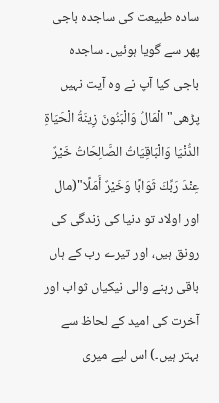سادہ طبیعت کی ساجدہ باجی پھر سے گویا ہوئیں۔ ساجدہ باجی کیا آپ نے وہ آیت نہیں پڑھی" الْمَالُ وَالْبَنُونَ زِينَةُ الْحَيَاةِ الدُّنْيَا وَالْبَاقِيَاتُ الصَّالِحَاتُ خَيْرٌ عِنْدَ رَبِّكَ ثَوَابًا وَخَيْرٌ أَمَلًا"(مال اور اولاد تو دنیا کی زندگی کی رونق ہیں، اور تیرے رب کے ہاں باقی رہنے والی نیکیاں ثواب اور آخرت کی امید کے لحاظ سے بہتر ہیں۔) اس لیے میری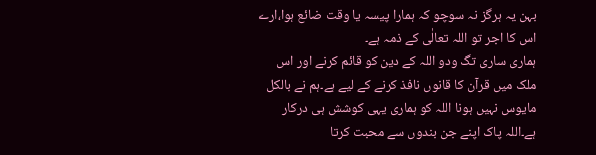بہن یہ ہرگز نہ سوچو کہ ہمارا پیسہ یا وقت ضائع ہوا،ارے اس کا اجر تو اللہ تعالٰی کے ذمہ ہے۔
ہماری ساری تگ ودو اللہ کے دین کو قائم کرنے اور اس ملک میں قرآن کا قانوں نافذ کرنے کے لیے ہے۔ہم نے بالکل مایوس نہیں ہونا اللہ کو ہماری یہی کوشش ہی درکار ہے۔اللہ پاک اپنے جن بندوں سے محبت کرتا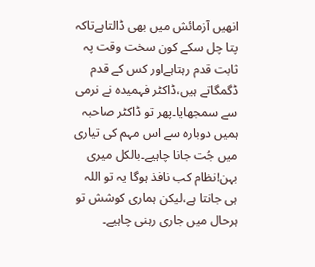انھیں آزمائش میں بھی ڈالتاہےتاکہ پتا چل سکے کون سخت وقت پہ ثابت قدم رہتاہےاور کس کے قدم ڈگمگاتے ہیں،ڈاکٹر فہمیدہ نے نرمی سے سمجھایا۔پھر تو ڈاکٹر صاحبہ ہمیں دوبارہ سے اس مہم کی تیاری میں جُت جانا چاہیے۔بالکل میری بہن!نظام کب نافذ ہوگا یہ تو اللہ ہی جانتا ہے،لیکن ہماری کوشش تو ہرحال میں جاری رہنی چاہیے۔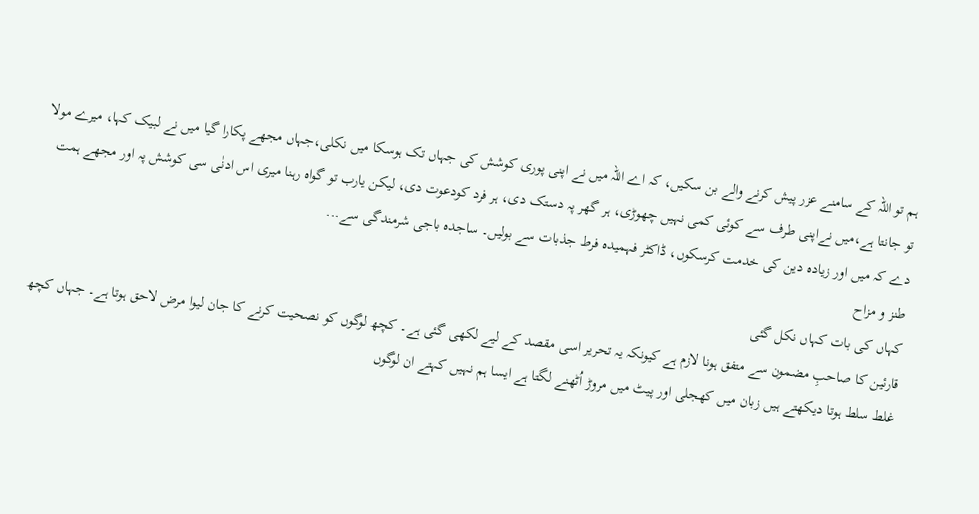ہم تو اللہ کے سامنے عزر پیش کرنے والے بن سکیں، کہ اے اللہ میں نے اپنی پوری کوشش کی جہاں تک ہوسکا میں نکلی،جہاں مجھے پکارا گیا میں نے لبیک کہا، میرے مولا تو جانتا ہے،میں نےاپنی طرف سے کوئی کمی نہیں چھوڑی، ہر گھر پہ دستک دی، ہر فرد کودعوت دی، لیکن یارب تو گواہ رہنا میری اس ادنٰی سی کوشش پہ اور مجھے ہمت دے کہ میں اور زیادہ دین کی خدمت کرسکوں، ڈاکٹر فہمیدہ فرط جذبات سے بولیں۔ ساجدہ باجی شرمندگی سے...
طنز و مزاح
کہاں کی بات کہاں نکل گئی
قارئین کا صاحبِ مضمون سے متفق ہونا لازم ہے کیونکہ یہ تحریر اسی مقصد کے لیے لکھی گئی ہے۔ کچھ لوگوں کو نصحیت کرنے کا جان لیوا مرض لاحق ہوتا ہے۔ جہاں کچھ غلط سلط ہوتا دیکھتے ہیں زبان میں کھجلی اور پیٹ میں مروڑ اُٹھنے لگتا ہے ایسا ہم نہیں کہتے ان لوگوں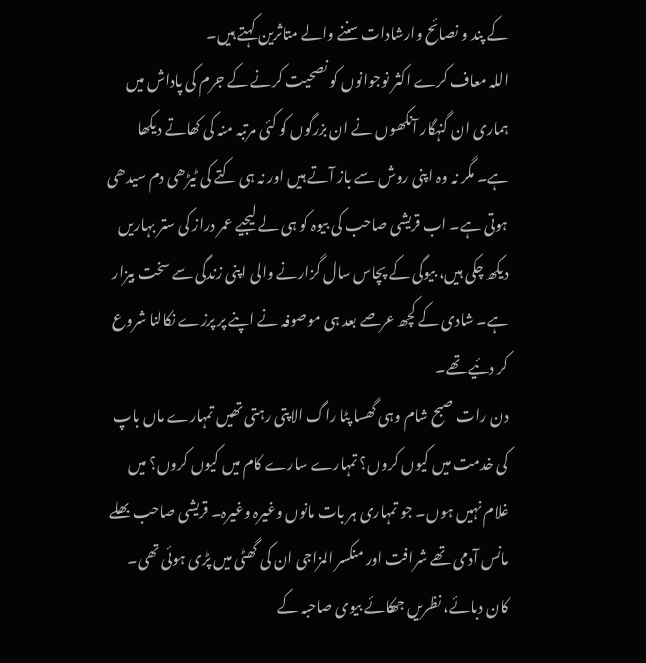کے پند و نصائح وارشادات سننے والے متاثرین کہتے ہیں۔
اللہ معاف کرے اکثر نوجوانوں کو نصحیت کرنے کے جرم کی پاداش میں ہماری ان گنہگار آنکھوں نے ان بزرگوں کو کئی مرتبہ منہ کی کھاتے دیکھا ہے۔ مگر نہ وہ اپنی روش سے باز آتے ہیں اور نہ ہی کتے کی ٹیڑھی دم سیدھی ہوتی ہے۔ اب قریشی صاحب کی بیوہ کو ہی لے لیجیے عمر دراز کی ستر بہاریں دیکھ چکی ہیں، بیوگی کے پچاس سال گزارنے والی اپنی زندگی سے سخت بیزار ہے۔ شادی کے کچھ عرصے بعد ہی موصوفہ نے اپنے پر پرزے نکالنا شروع کر دئیے تھے۔
دن رات صبح شام وہی گھسا پٹا راگ الاپتی رہتی تھیں تمہارے ماں باپ کی خدمت میں کیوں کروں؟ تمہارے سارے کام میں کیوں کروں؟ میں غلام نہیں ہوں۔ جو تمہاری ہر بات مانوں وغیرہ وغیرہ۔ قریشی صاحب بھلے مانس آدمی تھے شرافت اور منکسر المزاجی ان کی گھٹی میں پڑی ہوئی تھی۔ کان دبائے، نظریں جھکائے بیوی صاحبہ کے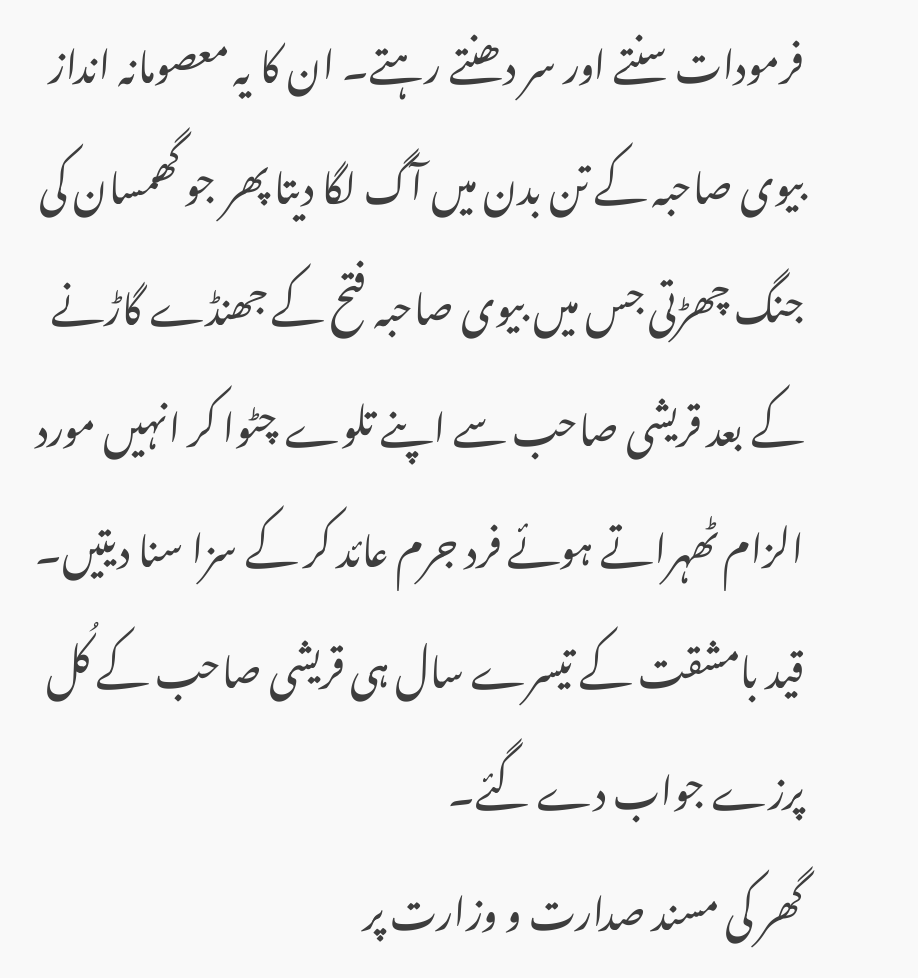فرمودات سنتے اور سر دھنتے رہتے۔ ان کا یہ معصومانہ انداز بیوی صاحبہ کے تن بدن میں آگ لگا دیتا پھر جو گھمسان کی جنگ چھڑتی جس میں بیوی صاحبہ فتح کے جھنڈے گاڑنے کے بعد قریشی صاحب سے اپنے تلوے چٹوا کر انہیں مورد الزام ٹھہراتے ہوئے فرد جرم عائد کر کے سزا سنا دیتیں۔ قید بامشقت کے تیسرے سال ہی قریشی صاحب کے کُل پرزے جواب دے گئے۔
گھر کی مسند صدارت و وزارت پر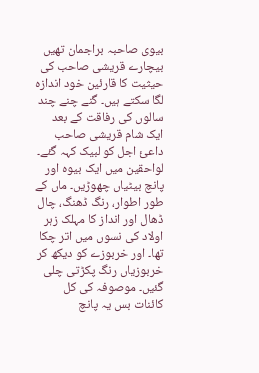بیوی صاحبہ براجمان تھیں بیچارے قریشی صاحب کی حیثیت کا قارئین خود اندازہ لگا سکتے ہیں۔ گنے چنے چند سالوں کی رفاقت کے بعد ایک شام قریشی صاحب داعئ اجل کو لبیک کہہ گئے۔ لواحقین میں ایک بیوہ اور پانچ بیٹیاں چھوڑیں۔ ماں کے طور اطوار، رنگ ڈھنگ، چال ڈھال اور انداز کا مہلک زہر اولاد کی نسوں میں اتر چکا تھا۔ اور خربوزے کو دیکھ کر خربوزیاں رنگ پکڑتی چلی گئیں۔ موصوفہ کی کل کائنات بس یہ پانچ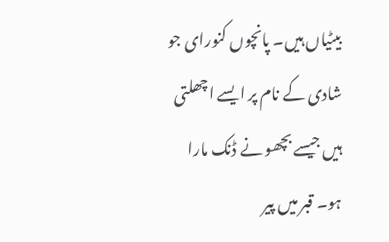بیٹیاں ہیں۔ پانچوں کنورای جو شادی کے نام پر ایسے اچھلتی ہیں جیسے بچھو نے ڈنک مارا ہو۔ قبر میں پیر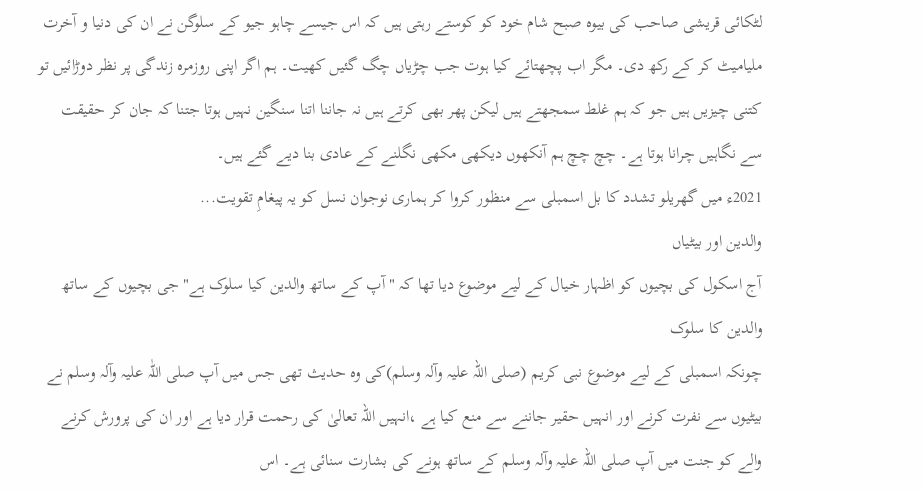لٹکائی قریشی صاحب کی بیوہ صبح شام خود کو کوستے رہتی ہیں کہ اس جیسے چاہو جیو کے سلوگن نے ان کی دنیا و آخرت ملیامیٹ کر کے رکھ دی۔ مگر اب پچھتائے کیا ہوت جب چڑیاں چگ گئیں کھیت۔ ہم اگر اپنی روزمرہ زندگی پر نظر دوڑائیں تو کتنی چیزیں ہیں جو کہ ہم غلط سمجھتے ہیں لیکن پھر بھی کرتے ہیں نہ جاننا اتنا سنگین نہیں ہوتا جتنا کہ جان کر حقیقت سے نگاہیں چرانا ہوتا ہے۔ چچ چچ ہم آنکھوں دیکھی مکھی نگلنے کے عادی بنا دیے گئے ہیں۔
2021ء میں گھریلو تشدد کا بل اسمبلی سے منظور کروا کر ہماری نوجوان نسل کو یہ پیغامِ تقویت...
والدین اور بیٹیاں
آج اسکول کی بچیوں کو اظہار خیال کے لیے موضوع دیا تھا کہ " آپ کے ساتھ والدین کیا سلوک ہے" جی بچیوں کے ساتھ والدین کا سلوک
چونکہ اسمبلی کے لیے موضوع نبی کریم (صلی اللہ علیہ وآلہ وسلم)کی وہ حدیث تھی جس میں آپ صلی اللّٰہ علیہ وآلہ وسلم نے بیٹیوں سے نفرت کرنے اور انہیں حقیر جاننے سے منع کیا ہے ،انہیں اللہ تعالیٰ کی رحمت قرار دیا ہے اور ان کی پرورش کرنے والے کو جنت میں آپ صلی اللہ علیہ وآلہ وسلم کے ساتھ ہونے کی بشارت سنائی ہے۔ اس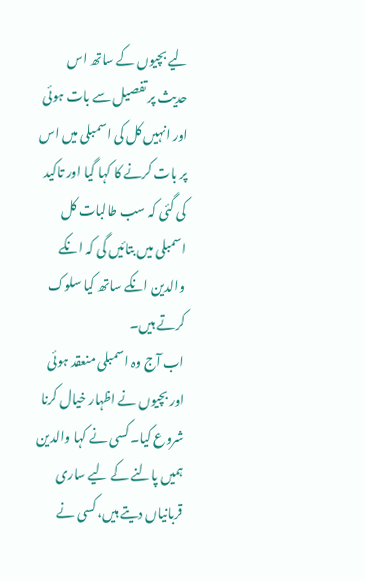لیے بچیوں کے ساتھ اس حدیث پر تفصیل سے بات ہوئی اور انہیں کل کی اسمبلی میں اس پر بات کرنے کا کہا گیا اور تاکید کی گئی کہ سب طالبات کل اسمبلی میں بتائیں گی کہ انکے والدین انکے ساتھ کیا سلوک کرتے ہیں۔
اب آج وہ اسمبلی منعقد ہوئی اور بچیوں نے اظہار خیال کرنا شروع کیا۔ کسی نے کہا والدین ہمیں پالنے کے لیے ساری قربانیاں دیتے ہیں، کسی نے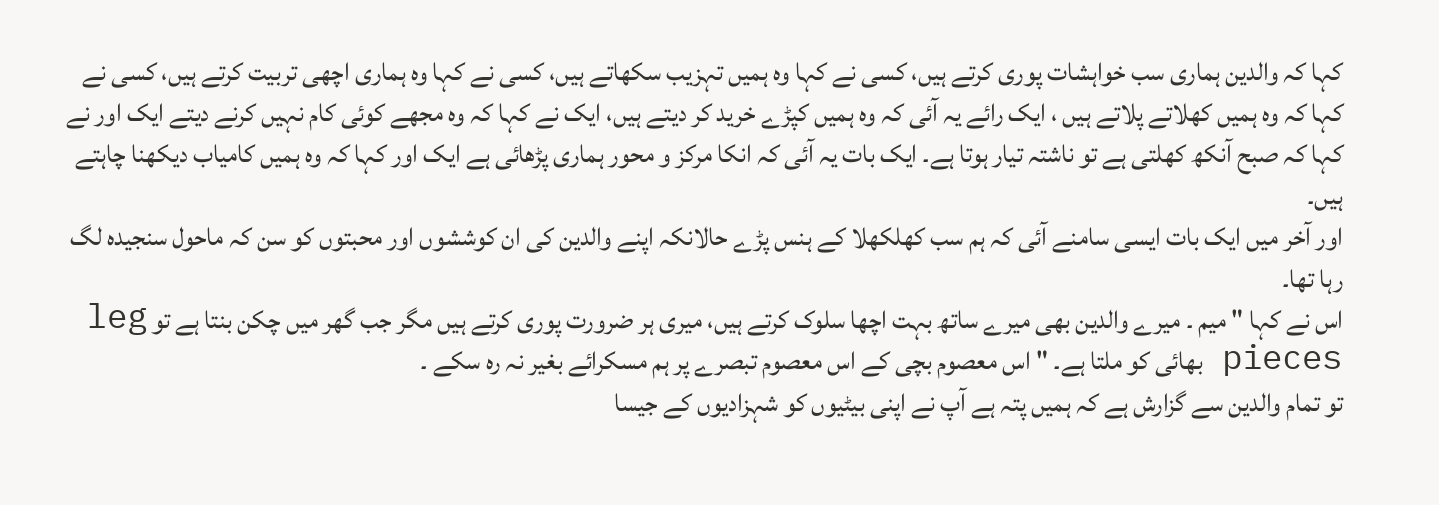کہا کہ والدین ہماری سب خواہشات پوری کرتے ہیں، کسی نے کہا وہ ہمیں تہزیب سکھاتے ہیں، کسی نے کہا وہ ہماری اچھی تربیت کرتے ہیں، کسی نے کہا کہ وہ ہمیں کھلاتے پلاتے ہیں ، ایک رائے یہ آئی کہ وہ ہمیں کپڑے خرید کر دیتے ہیں، ایک نے کہا کہ وہ مجھے کوئی کام نہیں کرنے دیتے ایک اور نے کہا کہ صبح آنکھ کھلتی ہے تو ناشتہ تیار ہوتا ہے۔ ایک بات یہ آئی کہ انکا مرکز و محور ہماری پڑھائی ہے ایک اور کہا کہ وہ ہمیں کامیاب دیکھنا چاہتے ہیں۔
اور آخر میں ایک بات ایسی سامنے آئی کہ ہم سب کھلکھلا کے ہنس پڑے حالانکہ اپنے والدین کی ان کوششوں اور محبتوں کو سن کہ ماحول سنجیدہ لگ رہا تھا۔
اس نے کہا " میم ۔ میرے والدین بھی میرے ساتھ بہت اچھا سلوک کرتے ہیں، میری ہر ضرورت پوری کرتے ہیں مگر جب گھر میں چکن بنتا ہے تو leg pieces بھائی کو ملتا ہے۔ " اس معصوم بچی کے اس معصوم تبصرے پر ہم مسکرائے بغیر نہ رہ سکے ۔
تو تمام والدین سے گزارش ہے کہ ہمیں پتہ ہے آپ نے اپنی بیٹیوں کو شہزادیوں کے جیسا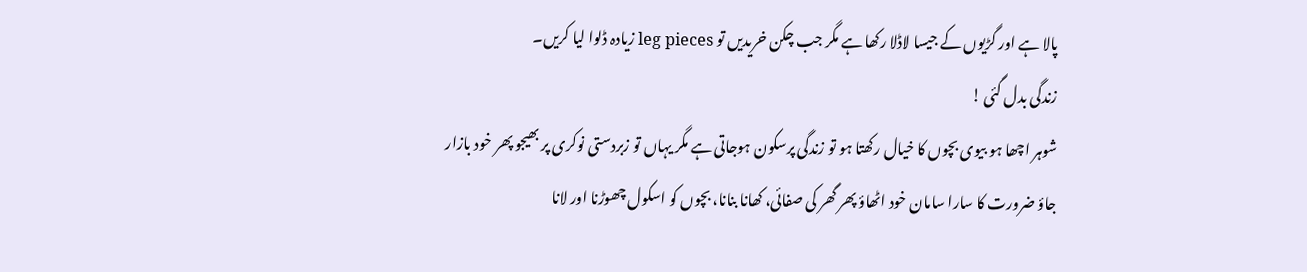پالا ہے اور گڑیوں کے جیسا لاڈلا رکھا ہے مگر جب چکن خریدیں تو leg pieces زیادہ ڈلوا لیا کریں۔
زندگی بدل گئی !
شوہر اچھا ہو بیوی بچوں کا خیال رکھتا ہو تو زندگی پرسکون ہوجاتی ہے مگر یہاں تو زبردستی نوکری پر بھیجو پھر خود بازار جاؤ ضرورت کا سارا سامان خود اٹھاؤ پھر گھر کی صفائی، کھانا بنانا، بچوں کو اسکول چھوڑنا اور لانا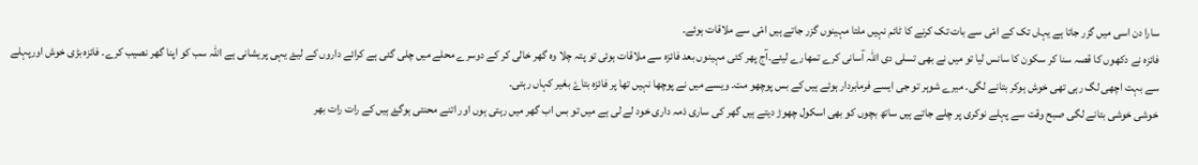سارا دن اسی میں گزر جاتا ہے یہاں تک کے امّی سے بات تک کرنے کا ٹائم نہیں ملتا مہینوں گزر جاتے ہیں امّی سے ملاقات ہوئے۔
فائزہ نے دکھوں کا قصہ سنا کر سکون کا سانس لیا تو میں نے بھی تسلی دی اللہ آسانی کرے تمھارے لیئے۔آج پھر کئی مہینوں بعد فائزہ سے ملاقات ہوئی تو پتہ چلا وہ گھر خالی کر کے دوسرے محلے میں چلی گئی ہے کرائے داروں کے لیۓ یہی پریشانی ہے اللہ سب کو اپنا گھر نصیب کرے۔ فائزہ بڑی خوش اورپہلے سے بہت اچھی لگ رہی تھی خوش ہوکر بتانے لگی۔ میرے شوہر تو جی ایسے فرمابردار ہوئے ہیں کے بس پوچھو مت۔ ویسے میں نے پوچھا نہیں تھا پر فائزہ بتاۓ بغیر کہاں رہتی۔
خوشی خوشی بتانے لگی صبح وقت سے پہلے نوکری پر چلے جاتے ہیں ساتھ بچوں کو بھی اسکول چھوڑ دیتے ہیں گھر کی ساری ذمہ داری خود لے لی ہے میں تو بس اب گھر میں رہتی ہوں اور اتنے محنتی ہوگۓ ہیں کے رات رات بھر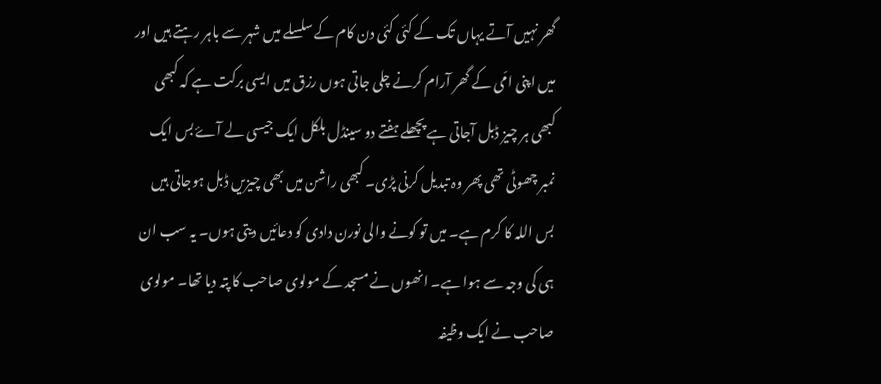گھر نہیں آتے یہاں تک کے کئی کئی دن کام کے سلسلے میں شہر سے باہر رہتے ہیں اور میں اپنی امّی کے گھر آرام کرنے چلی جاتی ہوں رزق میں ایسی برکت ہے کہ کبھی کبھی ہر چیز ڈبل آجاتی ہے پچھلے ہفتے دو سینڈل بلکل ایک جیسی لے آۓ بس ایک نمبر چھوٹی تھی پھر وہ تبدیل کرنی پڑی۔ کبھی راشن میں بھی چیزیں ڈبل ہوجاتی ہیں بس اللہ کا کرم ہے۔ میں تو کونے والی نورن دادی کو دعائيں دیتی ہوں۔ یہ سب ان ہی کی وجہ سے ہوا ہے۔ انھوں نے مسجد کے مولوی صاحب کا پتہ دیا تھا۔ مولوی صاحب نے ایک وظیفہ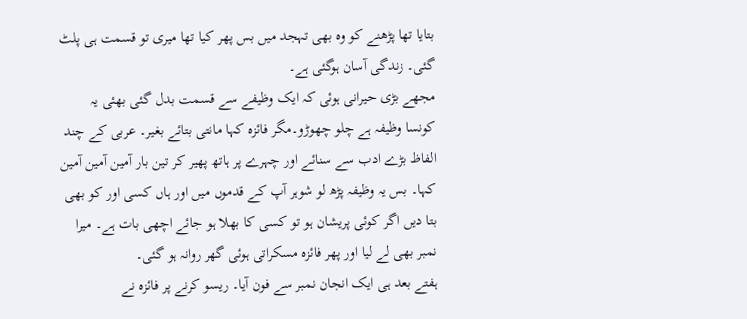بتایا تھا پڑھنے کو وہ بھی تہجد میں بس پھر کیا تھا میری تو قسمت ہی پلٹ گئی۔ زندگی آسان ہوگئی ہے۔
مجھے بڑی حیرانی ہوئی کہ ایک وظیفے سے قسمت بدل گئی بھئی یہ کونسا وظیفہ ہے چلو چھوڑو۔مگر فائزہ کہا مانتی بتائے بغیر۔ عربی کے چند الفاظ بڑے ادب سے سنائے اور چہرے پر ہاتھ پھیر کر تین بار آمین آمین آمین کہا۔ بس یہ وظیفہ پڑھ لو شوہر آپ کے قدموں میں اور ہاں کسی اور کو بھی بتا دیں اگر کوئی پریشان ہو تو کسی کا بھلا ہو جائے اچھی بات ہے۔ میرا نمبر بھی لے لیا اور پھر فائزہ مسکراتی ہوئی گھر روانہ ہو گئی۔
ہفتے بعد ہی ایک انجان نمبر سے فون آیا۔ ریسو کرنے پر فائزہ نے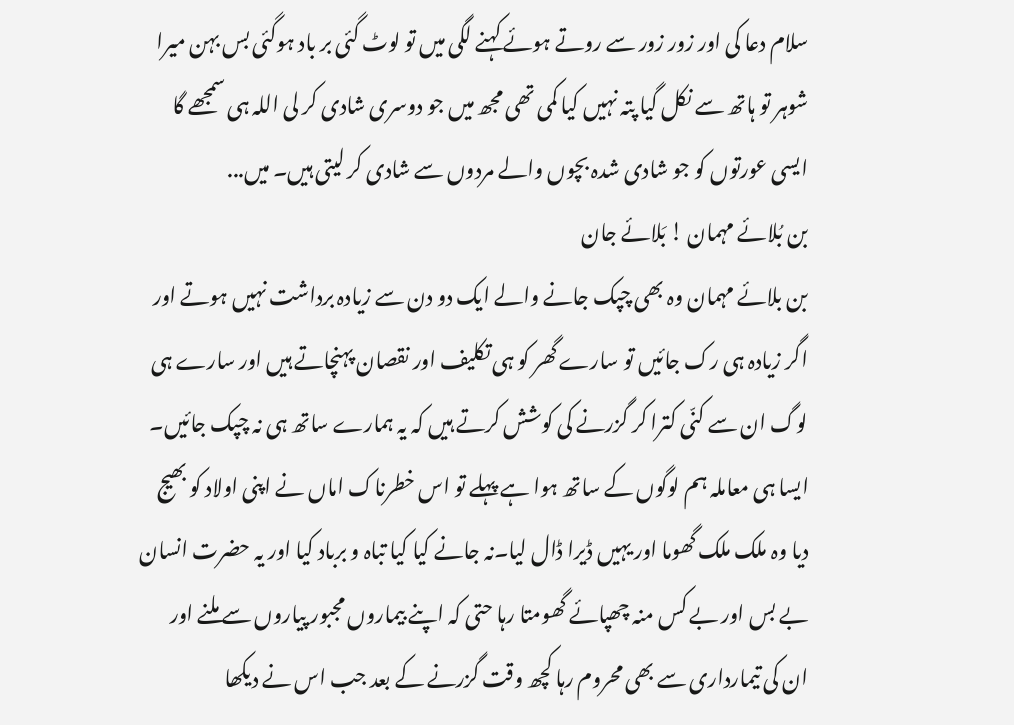سلام دعا کی اور زور زور سے روتے ہوئے کہنے لگی میں تو لوٹ گئی بر باد ہوگئی بس بہن میرا شوہر تو ہاتھ سے نکل گیا پتہ نہیں کیا کمی تھی مجھ میں جو دوسری شادی کر لی اللہ ہی سمجھے گا ایسی عورتوں کو جو شادی شدہ بچوں والے مردوں سے شادی کر لیتی ہیں۔ میں...
بن بُلائے مہمان ! بَلائے جان
بن بلائے مہمان وہ بھی چپک جانے والے ایک دو دن سے زیادہ برداشت نہیں ہوتے اور اگر زیادہ ہی رک جائیں تو سارے گھر کو ہی تکلیف اور نقصان پہنچاتے ہیں اور سارے ہی لوگ ان سے کنّی کترا کر گزرنے کی کوشش کرتے ہیں کہ یہ ہمارے ساتھ ہی نہ چپک جائیں۔
ایسا ہی معاملہ ہم لوگوں کے ساتھ ہوا ہے پہلے تو اس خطرناک اماں نے اپنی اولاد کو بھیج دیا وہ ملک ملک گھوما اور یہیں ڈیرا ڈال لیا۔نہ جانے کیا کیا تباہ و برباد کیا اور یہ حضرت انسان بے بس اور بے کس منہ چھپائے گھومتا رہا حتی کہ اپنے بیماروں مجبور پیاروں سے ملنے اور ان کی تیمارداری سے بھی محروم رہا کچھ وقت گزرنے کے بعد جب اس نے دیکھا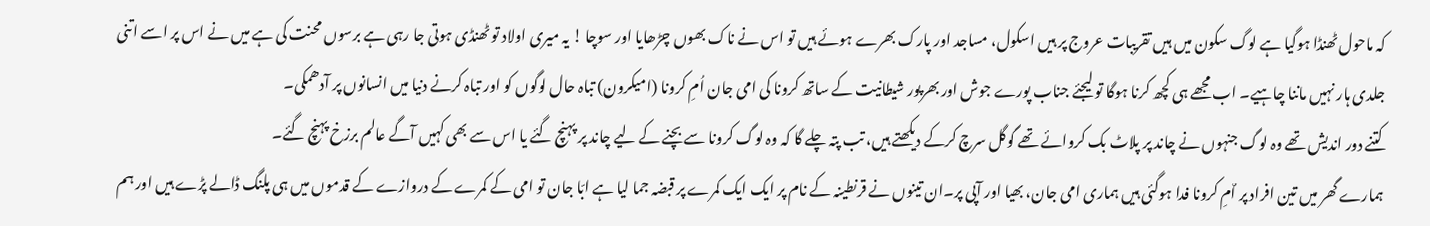کہ ماحول ٹھنڈا ہوگیا ہے لوگ سکون میں ہیں تقریبات عروج پر ہیں اسکول، مساجد اور پارک بھرے ہوئے ہیں تو اس نے ناک بھوں چڑھایا اور سوچا ! یہ میری اولاد تو ٹھنڈی ہوتی جا رہی ہے برسوں محنت کی ہے میں نے اس پر اسے اتنی جلدی ہار نہیں ماننا چاہیے۔ اب مجھے ہی کچھ کرنا ہوگا تو لیجئے جناب پورے جوش اور بھرپور شیطانیت کے ساتھ کرونا کی امی جان اُمِ کرونا (امیکرون) تباہ حال لوگوں کو اور تباہ کرنے دنیا میں انسانوں پر آدھمکی۔
کتنے دور اندیش تھے وہ لوگ جنہوں نے چاند پر پلاٹ بک کروائے تھے گوگل سرچ کرکے دیکھتے ہیں، تب پتہ چلے گا کہ وہ لوگ کرونا سے بچنے کے لیے چاند پر پہنچ گئے یا اس سے بھی کہیں آگے عالم برزخ پہنچ گئے۔
ہمارے گھر میں تین افراد پر اٌمِ کرونا فدا ہوگئی ہیں ہماری امی جان، بھیا اور آپی پر۔ان تینوں نے قرنطینہ کے نام پر ایک ایک کمرے پر قبضہ جما لیا ہے ابّا جان تو امی کے کمرے کے دروازے کے قدموں میں ہی پلنگ ڈالے پڑے ہیں اور ہم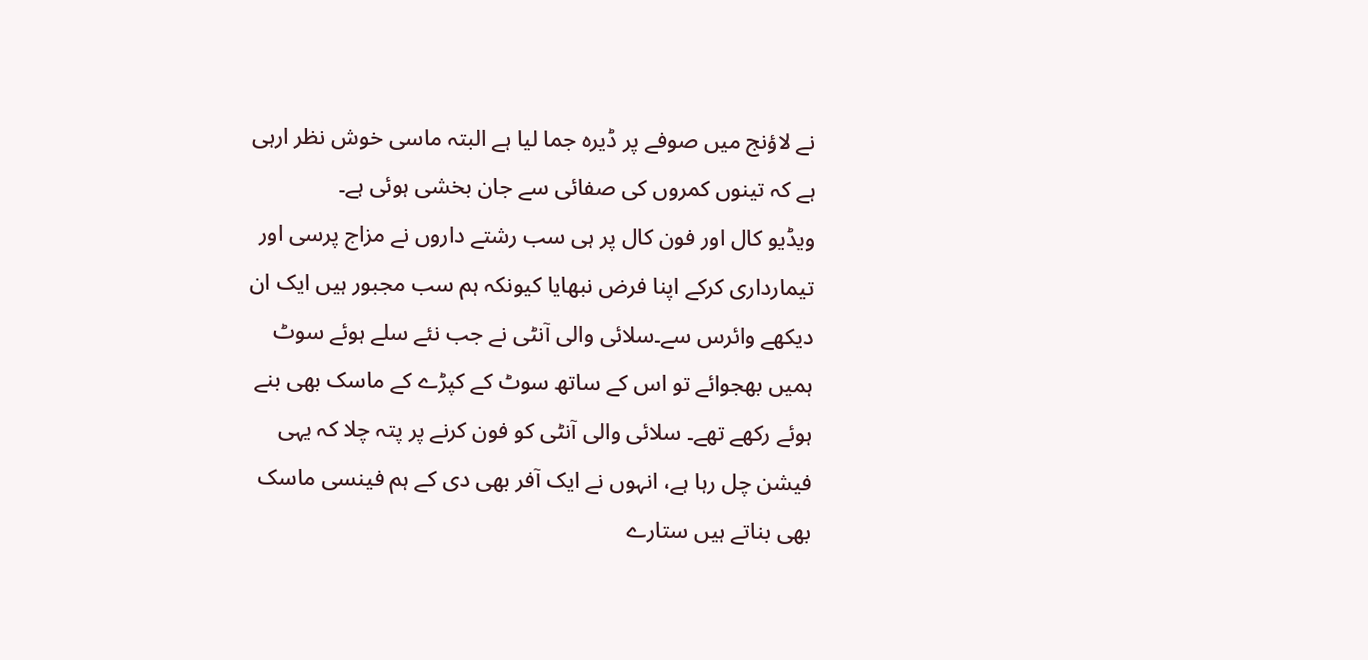نے لاؤنج میں صوفے پر ڈیرہ جما لیا ہے البتہ ماسی خوش نظر ارہی ہے کہ تینوں کمروں کی صفائی سے جان بخشی ہوئی ہے۔
ویڈیو کال اور فون کال پر ہی سب رشتے داروں نے مزاج پرسی اور تیمارداری کرکے اپنا فرض نبھایا کیونکہ ہم سب مجبور ہیں ایک ان دیکھے وائرس سے۔سلائی والی آنٹی نے جب نئے سلے ہوئے سوٹ ہمیں بھجوائے تو اس کے ساتھ سوٹ کے کپڑے کے ماسک بھی بنے ہوئے رکھے تھے۔ سلائی والی آنٹی کو فون کرنے پر پتہ چلا کہ یہی فیشن چل رہا ہے، انہوں نے ایک آفر بھی دی کے ہم فینسی ماسک بھی بناتے ہیں ستارے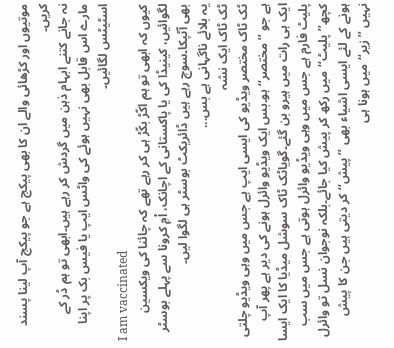موتیوں اور کڑھائی والے ان کا بھی پیکج ہے جو پیکج آپ لینا پسند کریں۔
نہ جانے کتنے ابہام ذہن میں گردش کر رہے ہیں۔ابھی تو ہم ڈر کے مارے اس قابل بھی نہیں ہوئے کی واٹس ایپ یا فیس بک پر اپنا اسٹیٹس لگائیں۔
I am vaccinated
کیوں کہ ابھی تو ہم اکّڑ بکّڑ ہی کر رہے تھے کہ چائنا کی ویکسین لگوائیں، کینیڈا کی یا پاکستانی کے اچانک، اْمِ کرونا سے پہلے بوسٹر بھی آٹپکا۔سوچ رہے ہیں ڈائریکٹ بوسٹر ہی لگوا لیں۔
یہ بلائے ناگہانی ہے بس...
ٹک ٹاک ایک نشہ
ٹک ٹاک مختصر ویڈیو کی ایسی ایپ ہے جس میں وہی ویڈیو چلتی ہے جو ’’مختصر‘‘ ہو۔بس ایک ویڈیو وائرل ہونے کی دیر ہے پھر آپ ایک ہی رات میں ہیرو بن گئے۔گویاٹک ٹاک سوشل میڈیا کا ایک ایسا پلیٹ فارم ہے جس میں وہی ویڈیو وائرل ہوتی ہے جس میں سب کچھ’’ پلیٹ‘‘میں رکھ کر پیش کیا جائے۔بلکہ نوجوان نسل تو وائرل ہونے کے لئے ایسی اشیاء بھی ’’پیش‘‘ کر دیتی ہیں جن کا پیش نہیں ’’زیر‘‘میں ہونا ہی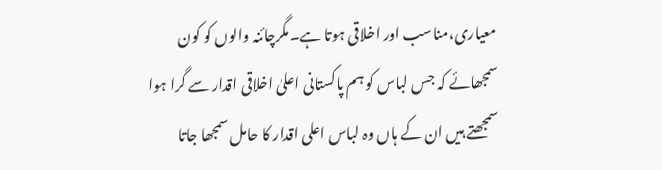معیاری،مناسب اور اخلاقی ہوتا ہے۔مگرچائنہ والوں کو کون سمجھائے کہ جس لباس کو ہم پاکستانی اعلیٰ اخلاقی اقدار سے گرا ہوا سمجھتے ہیں ان کے ہاں وہ لباس اعلی اقدار کا حامل سمجھا جاتا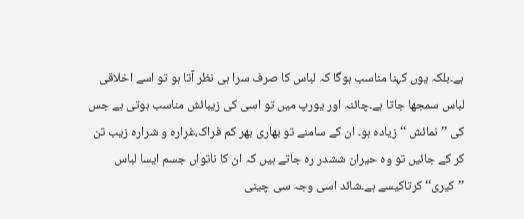ہے۔بلکہ یوں کہنا مناسب ہوگا کہ لباس کا صرف سرا ہی نظر آتا ہو تو اسے اخلاقی لباس سمجھا جاتا ہے۔چائنہ اور یورپ میں تو اسی کی زیبائش مناسب ہوتی ہے جس کی ’’نمائش ‘‘زیادہ ہو۔ ان کے سامنے تو بھاری بھر کم فراک،غرارہ و شرارہ زیب تن کر کے جائیں تو وہ حیران ششدر رہ جاتے ہیں کہ ان کا ناتواں جسم ایسا لباس ’’کیری‘‘ کرتاکیسے ہے۔شائد اسی وجہ سی چینی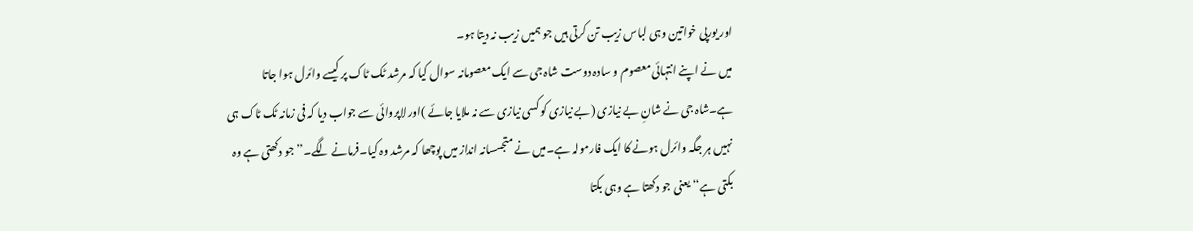اور یورپی خواتین وہی لباس زیب تن کرتی ہیں جو ہمیں زیب نہ دیتا ہو۔
میں نے اپنے انتہائی معصوم و سادہ دوست شاہ جی سے ایک معصومانہ سوال کیا کہ مرشد ٹک ٹاک پر کیسے وائرل ہوا جاتا ہے۔شاہ جی نے شانِ بے نیازی (بے نیازی کو کسی نیازی سے نہ ملایا جائے )اور لاپروائی سے جواب دیا کہ فی زمانہ ٹک ٹاک ہی نہیں ہر جگہ وائرل ہونے کا ایک فارمولہ ہے۔میں نے متجسسانہ انداز میں پوچھا کہ مرشد وہ کیا۔فرمانے لگے۔’’جو دکھتی ہے وہ بکتی ہے‘‘یعنی جو دکھتا ہے وہی بکتا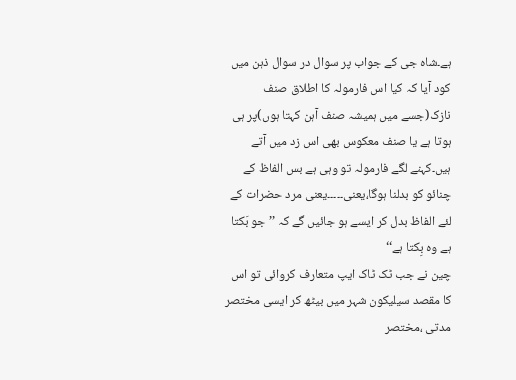ہے۔شاہ جی کے جواب پر سوال در سوال ذہن میں کود آیا کہ کیا اس فارمولہ کا اطلاق صنف نازک(جسے میں ہمیشہ صنف آہن کہتا ہوں)پر ہی ہوتا ہے یا صنف معکوس بھی اس زد میں آتے ہیں۔کہنے لگے فارمولہ تو وہی ہے بس الفاظ کے چنائو کو بدلنا ہوگا،یعنی۔۔۔۔۔یعنی مرد حضرات کے لئے الفاظ بدل کر ایسے ہو جائیں گے کہ ’’جو بَکتا ہے وہ بِکتا ہے‘‘
چین نے جب ٹک ٹاک ایپ متعارف کروائی تو اس کا مقصد سیلیکون شہر میں بیٹھ کر ایسی مختصر مدتی ،مختصر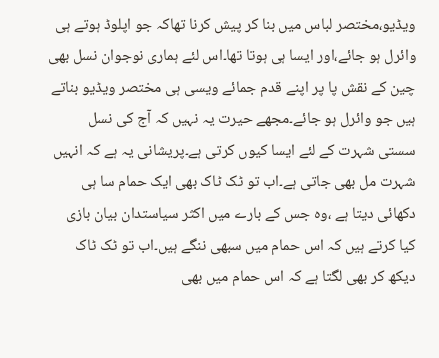ویڈیو،مختصر لباس میں بنا کر پیش کرنا تھاکہ جو اپلوڈ ہوتے ہی وائرل ہو جائے،اور ایسا ہی ہوتا تھا۔اس لئے ہماری نوجوان نسل بھی چین کے نقش پا پر اپنے قدم جمائے ویسی ہی مختصر ویڈیو بناتے ہیں جو وائرل ہو جائے۔مجھے حیرت یہ نہیں کہ آج کی نسل سستی شہرت کے لئے ایسا کیوں کرتی ہے۔پریشانی یہ ہے کہ انہیں شہرت مل بھی جاتی ہے۔اب تو ٹک ٹاک بھی ایک حمام سا ہی دکھائی دیتا ہے ،وہ جس کے بارے میں اکثر سیاستدان بیان بازی کیا کرتے ہیں کہ اس حمام میں سبھی ننگے ہیں۔اب تو ٹک ٹاک دیکھ کر بھی لگتا ہے کہ اس حمام میں بھی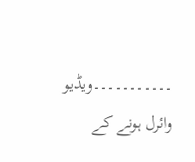۔۔۔۔۔۔۔۔۔۔۔ویڈیو وائرل ہونے کے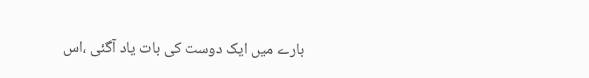بارے میں ایک دوست کی بات یاد آگئی ،اس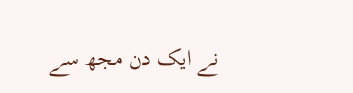نے ایک دن مجھ سے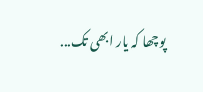پوچھا کہ یار ابھی تک...